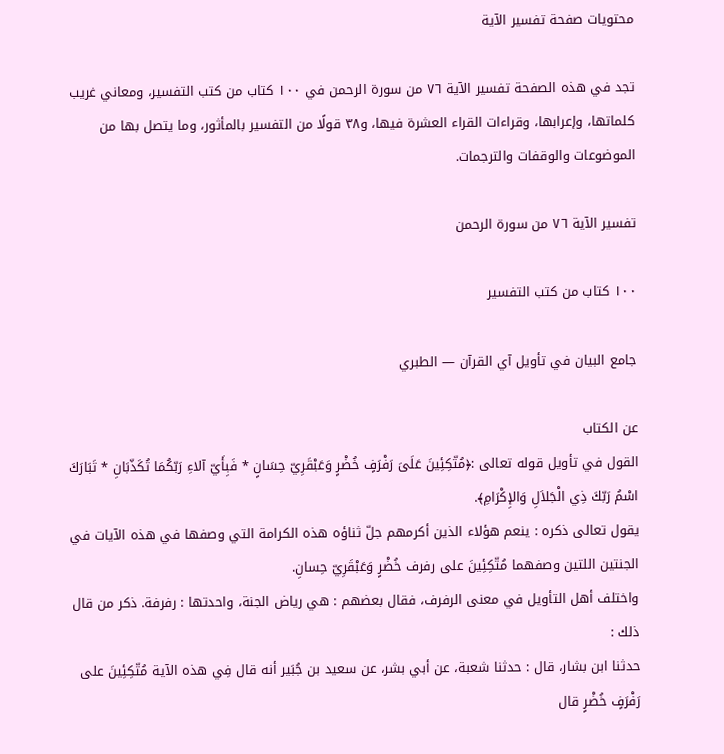محتويات صفحة تفسير الآية

تجد في هذه الصفحة تفسير الآية ٧٦ من سورة الرحمن في ١٠٠ كتاب من كتب التفسير، ومعاني غريب كلماتها، وإعرابها، وقراءات القراء العشرة فيها، و٣٨ قولًا من التفسير بالمأثور، وما يتصل بها من الموضوعات والوقفات والترجمات.

تفسير الآية ٧٦ من سورة الرحمن

١٠٠ كتاب من كتب التفسير

جامع البيان في تأويل آي القرآن — الطبري

عن الكتاب
القول في تأويل قوله تعالى :﴿مُتّكِئِينَ عَلَىَ رَفْرَفٍ خُضْرٍ وَعَبْقَرِيّ حِسَانٍ * فَبِأَيّ آلاءِ رَبّكُمَا تُكَذّبَانِ * تَبَارَكَ اسْمُ رَبّكَ ذِي الْجَلاَلِ وَالإِكْرَامِ﴾.
يقول تعالى ذكره : ينعم هؤلاء الذين أكرمهم جلّ ثناؤه هذه الكرامة التي وصفها في هذه الآيات في الجنتين اللتين وصفهما مُتّكِئِينَ على رفرف خُضْرٍ وَعَبْقَرِيّ حِسانِ.
واختلف أهل التأويل في معنى الرفرف، فقال بعضهم : هي رياض الجنة، واحدتها : رفرفة. ذكر من قال ذلك :
حدثنا ابن بشار، قال : حدثنا شعبة، عن أبي بشر، عن سعيد بن جُبَير أنه قال فِي هذه الآية مُتّكِئِينَ على رَفْرَفٍ خُضْرٍ قال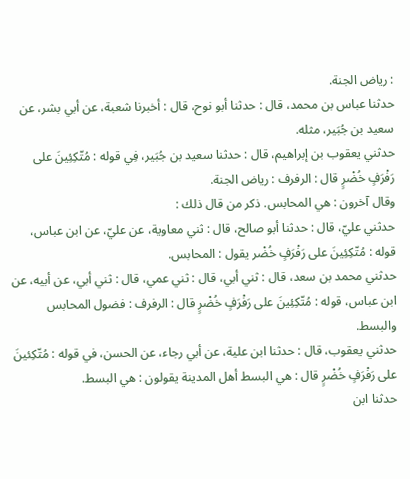: رياض الجنة.
حدثنا عباس بن محمد، قال : حدثنا أبو نوح، قال : أخبرنا شعبة، عن أبي بشر، عن سعيد بن جُبَير، مثله.
حدثني يعقوب بن إبراهيم، قال : حدثنا سعيد بن جُبَير، فِي قوله : مُتّكِئِينَ على رَفْرَفٍ خُضْرٍ قال : الرفرف : رياض الجنة.
وقال آخرون : هي المحابس. ذكر من قال ذلك :
حدثني عليّ، قال : حدثنا أبو صالح، قال : ثني معاوية، عن عليّ، عن ابن عباس، قوله : مُتّكِئِينَ على رَفْرَفٍ خُضْر يقول : المحابس.
حدثني محمد بن سعد، قال : ثني أبي، قال : ثني عمي، قال : ثني أبي، عن أبيه، عن ابن عباس، قوله : مُتّكِئِينَ على رَفْرَفٍ خُضْرٍ قال : الرفرف : فضول المحابس والبسط.
حدثني يعقوب، قال : حدثنا ابن علية، عن أبي رجاء، عن الحسن، في قوله : مُتّكِئينَ على رَفْرَفٍ خُضْرٍ قال : هي البسط أهل المدينة يقولون : هي البسط.
حدثنا ابن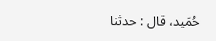حُمَيد، قال : حدثنا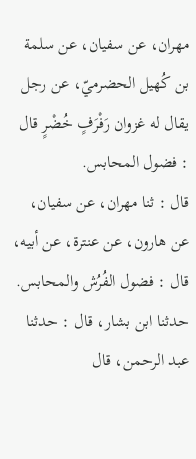مهران، عن سفيان، عن سلمة بن كُهيل الحضرميّ، عن رجل يقال له غزوان رَفْرَفٍ خُضْرٍ قال : فضول المحابس.
قال : ثنا مهران، عن سفيان، عن هارون، عن عنترة، عن أبيه، قال : فضول الفُرُش والمحابس.
حدثنا ابن بشار، قال : حدثنا عبد الرحمن، قال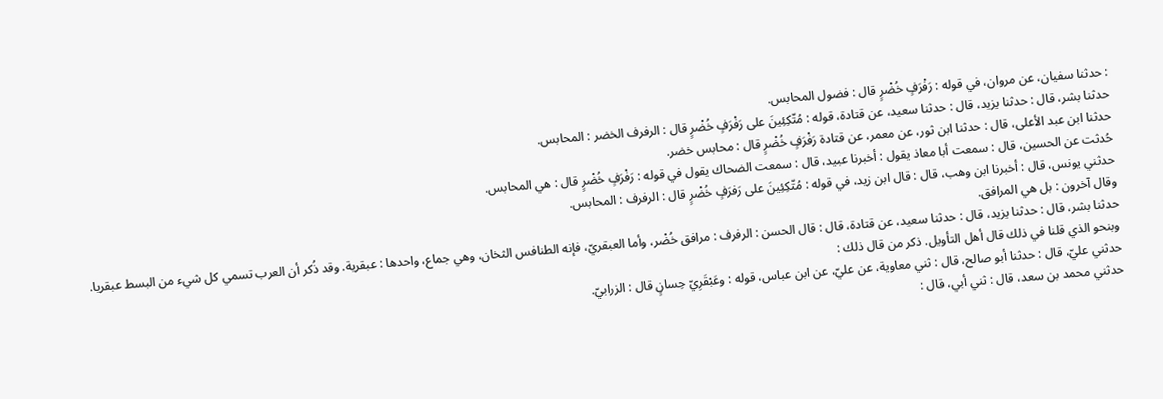: حدثنا سفيان، عن مروان، في قوله : رَفْرَفٍ خُضْرٍ قال : فضول المحابس.
حدثنا بشر، قال : حدثنا يزيد، قال : حدثنا سعيد، عن قتادة، قوله : مُتّكِئِينَ على رَفْرَفٍ خُضْرٍ قال : الرفرف الخضر : المحابس.
حدثنا ابن عبد الأعلى، قال : حدثنا ابن ثور، عن معمر، عن قتادة رَفْرَفٍ خُضْرٍ قال : محابس خضر.
حُدثت عن الحسين، قال : سمعت أبا معاذ يقول : أخبرنا عبيد، قال : سمعت الضحاك يقول في قوله : رَفْرَفٍ خُضْرٍ قال : هي المحابس.
حدثني يونس، قال : أخبرنا ابن وهب، قال : قال ابن زيد، في قوله : مُتّكِئِينَ على رَفرَفٍ خُضْرٍ قال : الرفرف : المحابس.
وقال آخرون : بل هي المرافق.
حدثنا بشر، قال : حدثنا يزيد، قال : حدثنا سعيد، عن قتادة، قال : قال الحسن : الرفرف : مرافق خُضْر، وأما العبقريّ، فإنه الطنافس الثخان، وهي جماع، واحدها : عبقرية. وقد ذُكر أن العرب تسمي كل شيء من البسط عبقريا.
وبنحو الذي قلنا في ذلك قال أهل التأويل. ذكر من قال ذلك :
حدثني عليّ، قال : حدثنا أبو صالح، قال : ثني معاوية، عن عليّ، عن ابن عباس، قوله : وعَبْقَرِيّ حِسانٍ قال : الزرابيّ.
حدثني محمد بن سعد، قال : ثني أبي، قال :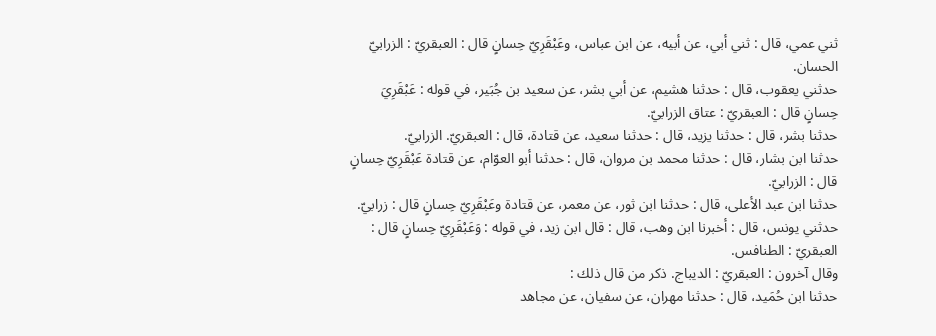ثني عمي، قال : ثني أبي، عن أبيه، عن ابن عباس، وعَبْقَرِيّ حِسانٍ قال : العبقريّ : الزرابيّ الحسان.
حدثني يعقوب، قال : حدثنا هشيم، عن أبي بشر، عن سعيد بن جُبَير، في قوله : عَبْقَرِيَ حِسانٍ قال : العبقريّ : عتاق الزرابيّ.
حدثنا بشر، قال : حدثنا يزيد، قال : حدثنا سعيد، عن قتادة، قال : العبقريّ. الزرابيّ.
حدثنا ابن بشار، قال : حدثنا محمد بن مروان، قال : حدثنا أبو العوّام، عن قتادة عَبْقَرِيّ حِسانٍ قال : الزرابيّ.
حدثنا ابن عبد الأعلى، قال : حدثنا ابن ثور، عن معمر، عن قتادة وعَبْقَرِيّ حِسانٍ قال : زرابيّ.
حدثني يونس، قال : أخبرنا ابن وهب، قال : قال ابن زيد، في قوله : وَعَبْقَرِيّ حِسانٍ قال : العبقريّ : الطنافس.
وقال آخرون : العبقريّ : الديباج. ذكر من قال ذلك :
حدثنا ابن حُمَيد، قال : حدثنا مهران، عن سفيان، عن مجاهد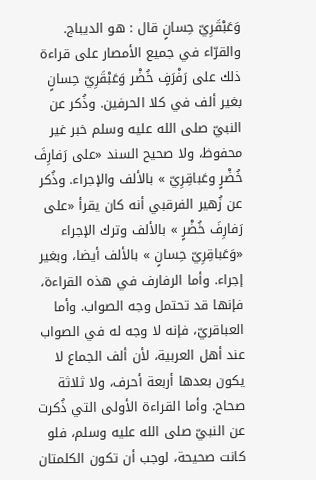وَعَبْقَرِيّ حِسانٍ قال : هو الديباج. والقرّاء في جميع الأمصار على قراءة ذلك على رَفْرَفٍ خُضْر وَعَبْقَرِيّ حِسانٍ بغير ألف في كلا الحرفين. وذُكر عن النبيّ صلى الله عليه وسلم خبر غير محفوظ، ولا صحيح السند «على رَفارِفَ خُضْرٍ وعَباقِرِيّ » بالألف والإجراء. وذُكر عن زُهير الفرقبي أنه كان يقرأ «على رَفارِفَ خُضْرٍ » بالألف وترك الإجراء «وَعَباقِرِيّ حِسانٍ » بالألف أيضا، وبغير إجراء. وأما الرفارف في هذه القراءة، فإنها قد تحتمل وجه الصواب. وأما العباقريّ، فإنه لا وجه له في الصواب عند أهل العربية، لأن ألف الجماع لا يكون بعدها أربعة أحرف، ولا ثلاثة صحاح. وأما القراءة الأولى التي ذُكرت عن النبيّ صلى الله عليه وسلم، فلو كانت صحيحة، لوجب أن تكون الكلمتان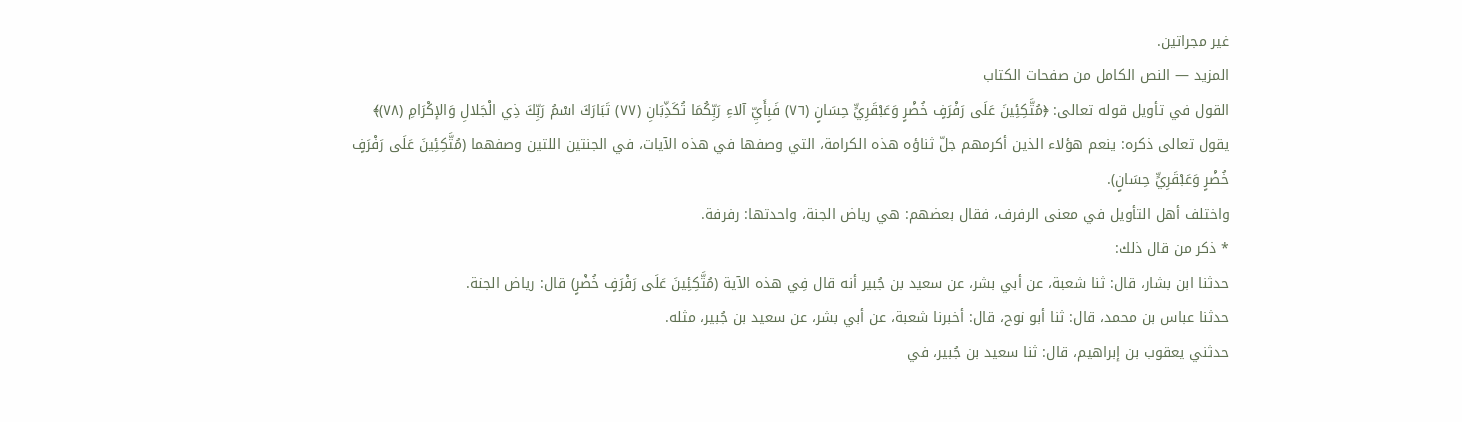غير مجراتين.
المزيد — النص الكامل من صفحات الكتاب
القول في تأويل قوله تعالى: ﴿مُتَّكِئِينَ عَلَى رَفْرَفٍ خُضْرٍ وَعَبْقَرِيٍّ حِسَانٍ (٧٦) فَبِأَيِّ آلاءِ رَبِّكُمَا تُكَذِّبَانِ (٧٧) تَبَارَكَ اسْمُ رَبِّكَ ذِي الْجَلالِ وَالإكْرَامِ (٧٨)﴾
يقول تعالى ذكره: ينعم هؤلاء الذين أكرمهم جلّ ثناؤه هذه الكرامة، التي وصفها في هذه الآيات، في الجنتين اللتين وصفهما (مُتَّكِئِينَ عَلَى رَفْرَفٍ خُضْرٍ وَعَبْقَرِيٍّ حِسَانٍ).
واختلف أهل التأويل في معنى الرفرف، فقال بعضهم: هي رياض الجنة، واحدتها: رفرفة.
* ذكر من قال ذلك:
حدثنا ابن بشار، قال: ثنا شعبة، عن أبي بشر، عن سعيد بن جُبير أنه قال فِي هذه الآية (مُتَّكِئِينَ عَلَى رَفْرَفٍ خُضْرٍ) قال: رياض الجنة.
حدثنا عباس بن محمد، قال: ثنا أبو نوح، قال: أخبرنا شعبة، عن أبي بشر، عن سعيد بن جُبير، مثله.
حدثني يعقوب بن إبراهيم، قال: ثنا سعيد بن جُبير، في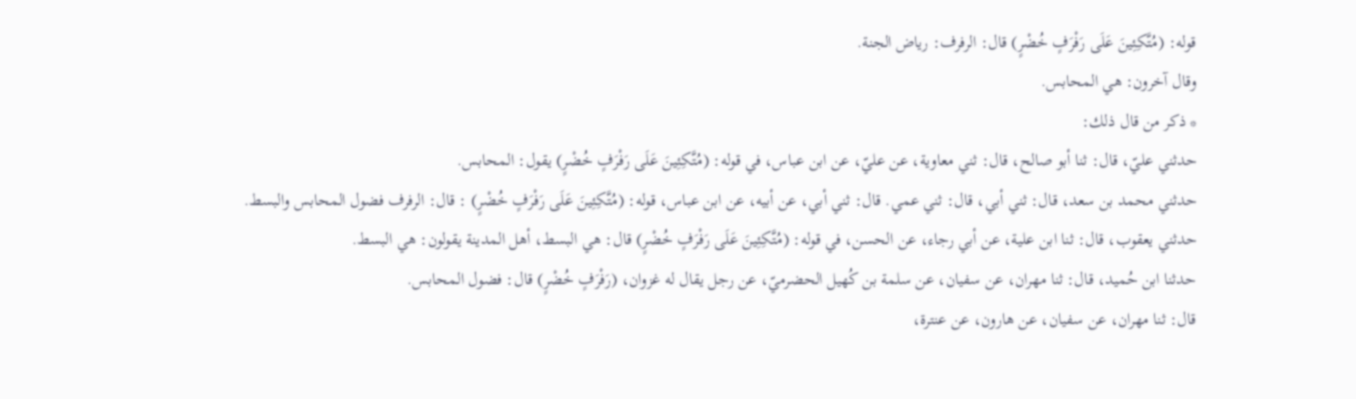قوله: (مُتَّكِئِينَ عَلَى رَفْرَفٍ خُضْرٍ) قال: الرفرف: رياض الجنة.
وقال آخرون: هي المحابس.
* ذكر من قال ذلك:
حدثني عليّ، قال: ثنا أبو صالح، قال: ثني معاوية، عن عليّ، عن ابن عباس، في قوله: (مُتَّكِئِينَ عَلَى رَفْرَفٍ خُضْرٍ) يقول: المحابس.
حدثني محمد بن سعد، قال: ثني أبي، قال: ثني عمي. قال: ثني أبي، عن أبيه، عن ابن عباس، قوله: (مُتَّكِئِينَ عَلَى رَفْرَفٍ خُضْرٍ) : قال: الرفرف فضول المحابس والبسط.
حدثني يعقوب، قال: ثنا ابن علية، عن أبي رجاء، عن الحسن، في قوله: (مُتَّكِئِينَ عَلَى رَفْرَفٍ خُضْرٍ) قال: هي البسط، أهل المدينة يقولون: هي البسط.
حدثنا ابن حُميد، قال: ثنا مهران، عن سفيان، عن سلمة بن كُهيل الحضرميّ، عن رجل يقال له غزوان، (رَفْرَفٍ خُضْرٍ) قال: فضول المحابس.
قال: ثنا مهران، عن سفيان، عن هارون، عن عنترة،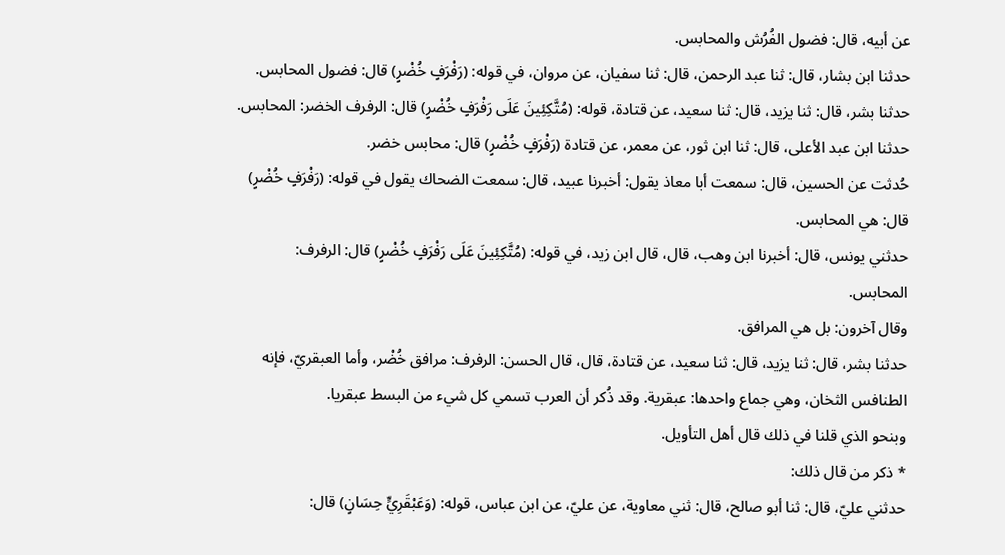عن أبيه، قال: فضول الفُرُش والمحابس.
حدثنا ابن بشار، قال: ثنا عبد الرحمن، قال: ثنا سفيان، عن مروان، في قوله: (رَفْرَفٍ خُضْرٍ) قال: فضول المحابس.
حدثنا بشر، قال: ثنا يزيد، قال: ثنا سعيد، عن قتادة، قوله: (مُتَّكِئِينَ عَلَى رَفْرَفٍ خُضْرٍ) قال: الرفرف الخضر: المحابس.
حدثنا ابن عبد الأعلى، قال: ثنا ابن ثور، عن معمر، عن قتادة (رَفْرَفٍ خُضْرٍ) قال: محابس خضر.
حُدثت عن الحسين، قال: سمعت أبا معاذ يقول: أخبرنا عبيد، قال: سمعت الضحاك يقول في قوله: (رَفْرَفٍ خُضْرٍ) قال: هي المحابس.
حدثني يونس، قال: أخبرنا ابن وهب، قال، قال ابن زيد، في قوله: (مُتَّكِئِينَ عَلَى رَفْرَفٍ خُضْرٍ) قال: الرفرف: المحابس.
وقال آخرون: بل هي المرافق.
حدثنا بشر، قال: ثنا يزيد، قال: ثنا سعيد، عن قتادة، قال، قال الحسن: الرفرف: مرافق خُضْر، وأما العبقريّ، فإنه الطنافس الثخان، وهي جماع واحدها: عبقرية. وقد ذُكر أن العرب تسمي كل شيء من البسط عبقريا.
وبنحو الذي قلنا في ذلك قال أهل التأويل.
* ذكر من قال ذلك:
حدثني عليّ، قال: ثنا أبو صالح، قال: ثني معاوية، عن عليّ، عن ابن عباس، قوله: (وَعَبْقَرِيٍّ حِسَانٍ) قال: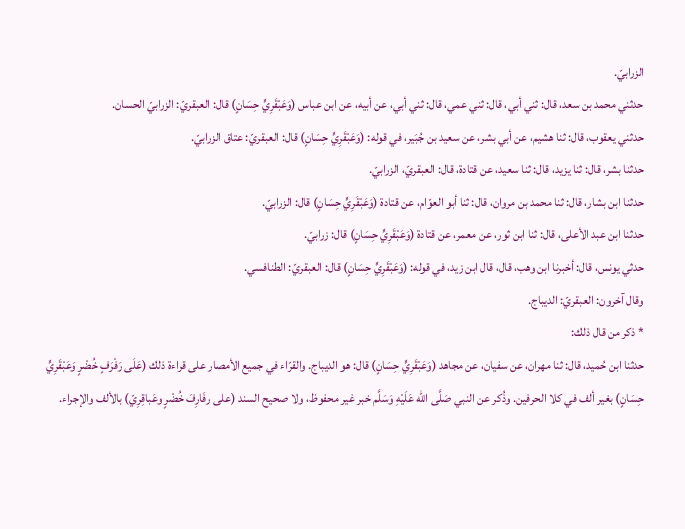الزرابيّ.
حدثني محمد بن سعد، قال: ثني أبي، قال: ثني عمي، قال: ثني أبي، عن أبيه، عن ابن عباس (وَعَبْقَرِيٍّ حِسَانٍ) قال: العبقريّ: الزرابيّ الحسان.
حدثني يعقوب، قال: ثنا هشيم، عن أبي بشر، عن سعيد بن جُبَير، في قوله: (وَعَبْقَرِيٍّ حِسَانٍ) قال: العبقريّ: عتاق الزرابيّ.
حدثنا بشر، قال: ثنا يزيد، قال: ثنا سعيد، عن قتادة، قال: العبقريّ، الزرابيّ.
حدثنا ابن بشار، قال: ثنا محمد بن مروان، قال: ثنا أبو العوّام، عن قتادة (وَعَبْقَرِيٍّ حِسَانٍ) قال: الزرابيّ.
حدثنا ابن عبد الأعلى، قال: ثنا ابن ثور، عن معمر، عن قتادة (وَعَبْقَرِيٍّ حِسَانٍ) قال: زرابيّ.
حدثي يونس، قال: أخبرنا ابن وهب، قال، قال ابن زيد، في قوله: (وَعَبْقَرِيٍّ حِسَانٍ) قال: العبقريّ: الطنافسي.
وقال آخرون: العبقريّ: الديباج.
* ذكر من قال ذلك:
حدثنا ابن حُميد، قال: ثنا مهران، عن سفيان، عن مجاهد (وَعَبْقَرِيٍّ حِسَانٍ) قال: هو الديباج. والقرّاء في جميع الأمصار على قراءة ذلك (عَلَى رَفْرَفٍ خُضْرٍ وَعَبْقَرِيٍّ حِسَانٍ) بغير ألف في كلا الحرفين. وذُكر عن النبي صَلَّى الله عَلَيْهِ وَسَلَّم خبر غير محفوظ، ولا صحيح السند (على رفَارِفَ خُضْرٍ وعَباقِرِيّ) بالألف والإجراء.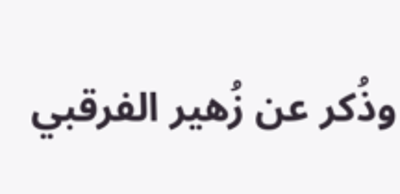وذُكر عن زُهير الفرقبي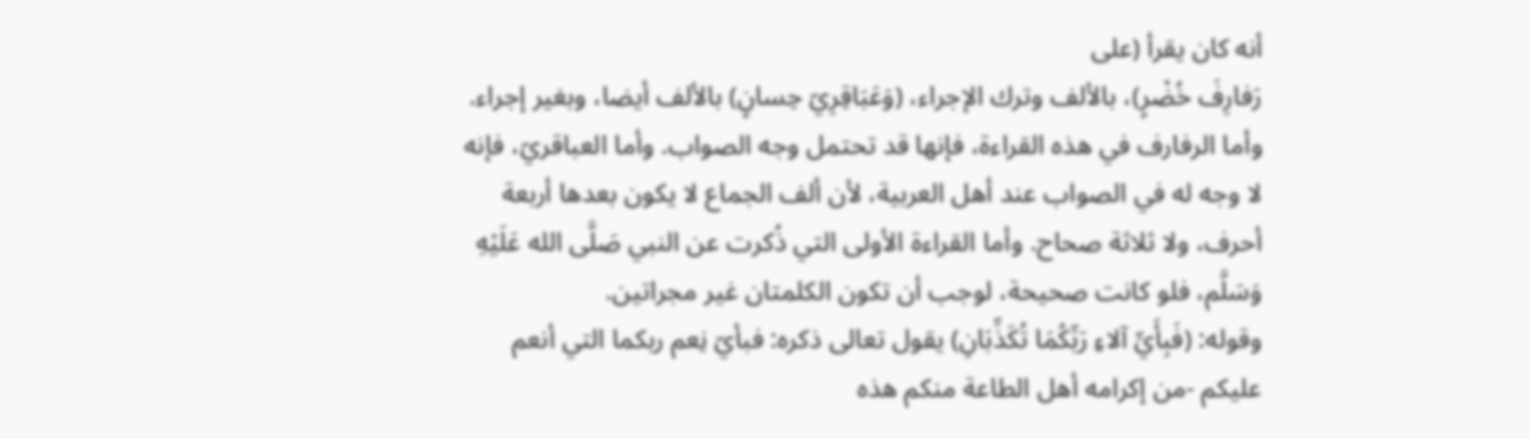أنه كان يقرأ (على
رَفارِفَ خُضْرٍ)، بالألف وترك الإجراء، (وَعَبَاقِرِيّ حِسانٍ) بالألف أيضا، وبغير إجراء. وأما الرفارف في هذه القراءة، فإنها قد تحتمل وجه الصواب. وأما العباقريّ، فإنه لا وجه له في الصواب عند أهل العربية، لأن ألف الجماع لا يكون بعدها أربعة أحرف، ولا ثلاثة صحاح. وأما القراءة الأولى التي ذُكرت عن النبي صَلَّى الله عَلَيْهِ وَسَلَّم، فلو كانت صحيحة، لوجب أن تكون الكلمتان غير مجراتين.
وقوله: (فَبِأَيِّ آلاءِ رَبِّكُمَا تُكَذِّبَانِ) يقول تعالى ذكره: فبأيّ نِعم ربكما التي أنعم عليكم -من إكرامه أهل الطاعة منكم هذه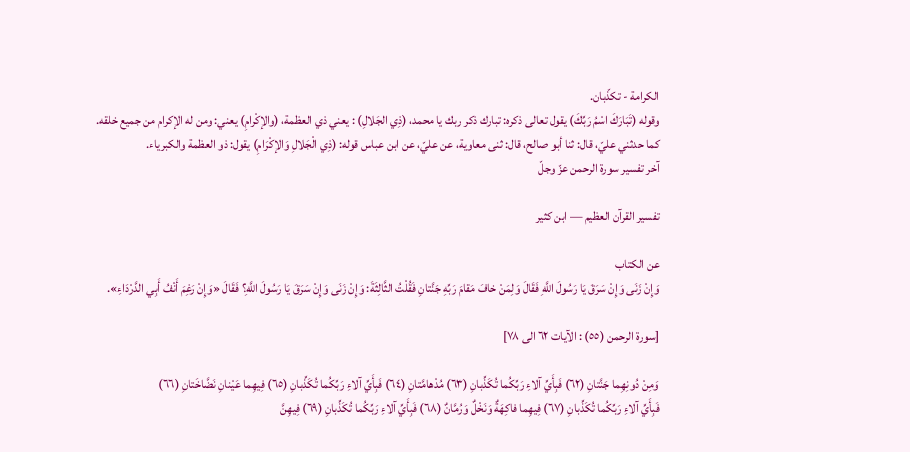الكرامة - تكذّبان.
وقوله (تَبَارَكَ اسْمُ رَبِّكَ) يقول تعالى ذكره: تبارك ذكر ربك يا محمد، (ذِي الجَلالِ) : يعني ذي العظمة، (والإكْرامِ) يعني: ومن له الإكرام من جميع خلقه.
كما حدثني عليّ، قال: ثنا أبو صالح، قال: ثنى معاوية، عن عليّ، عن ابن عباس قوله: (ذِي الْجَلالِ وَالإكْرَامِ) يقول: ذو العظمة والكبرياء.
آخر تفسير سورة الرحمن عزّ وجلّ

تفسير القرآن العظيم — ابن كثير

عن الكتاب
وَإِنْ زَنَى وَإِنْ سَرَقَ يَا رَسُولَ اللَّهِ فَقَالَ وَلِمَنْ خافَ مَقامَ رَبِّهِ جَنَّتانِ فَقُلْتُ الثَّالِثَةَ: وَإِنْ زَنَى وَإِنْ سَرَقَ يَا رَسُولَ اللَّهِ؟ فَقَالَ «وَإِنْ رَغِمَ أَنْفُ أَبِي الدَّرْدَاءِ».

[سورة الرحمن (٥٥) : الآيات ٦٢ الى ٧٨]

وَمِنْ دُونِهِما جَنَّتانِ (٦٢) فَبِأَيِّ آلاءِ رَبِّكُما تُكَذِّبانِ (٦٣) مُدْهامَّتانِ (٦٤) فَبِأَيِّ آلاءِ رَبِّكُما تُكَذِّبانِ (٦٥) فِيهِما عَيْنانِ نَضَّاخَتانِ (٦٦)
فَبِأَيِّ آلاءِ رَبِّكُما تُكَذِّبانِ (٦٧) فِيهِما فاكِهَةٌ وَنَخْلٌ وَرُمَّانٌ (٦٨) فَبِأَيِّ آلاءِ رَبِّكُما تُكَذِّبانِ (٦٩) فِيهِنَّ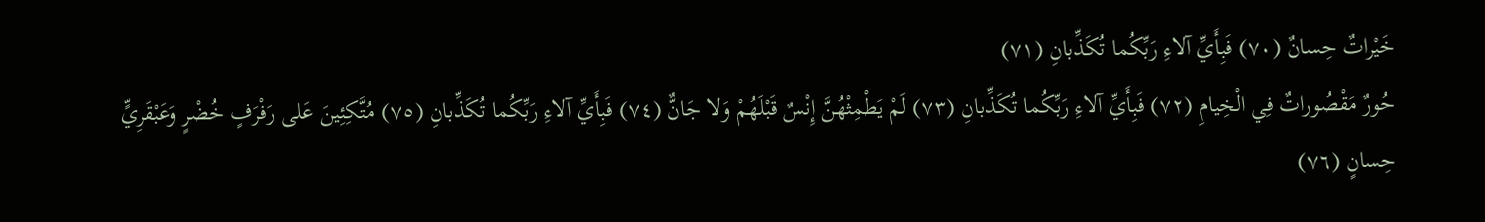خَيْراتٌ حِسانٌ (٧٠) فَبِأَيِّ آلاءِ رَبِّكُما تُكَذِّبانِ (٧١)
حُورٌ مَقْصُوراتٌ فِي الْخِيامِ (٧٢) فَبِأَيِّ آلاءِ رَبِّكُما تُكَذِّبانِ (٧٣) لَمْ يَطْمِثْهُنَّ إِنْسٌ قَبْلَهُمْ وَلا جَانٌّ (٧٤) فَبِأَيِّ آلاءِ رَبِّكُما تُكَذِّبانِ (٧٥) مُتَّكِئِينَ عَلى رَفْرَفٍ خُضْرٍ وَعَبْقَرِيٍّ حِسانٍ (٧٦)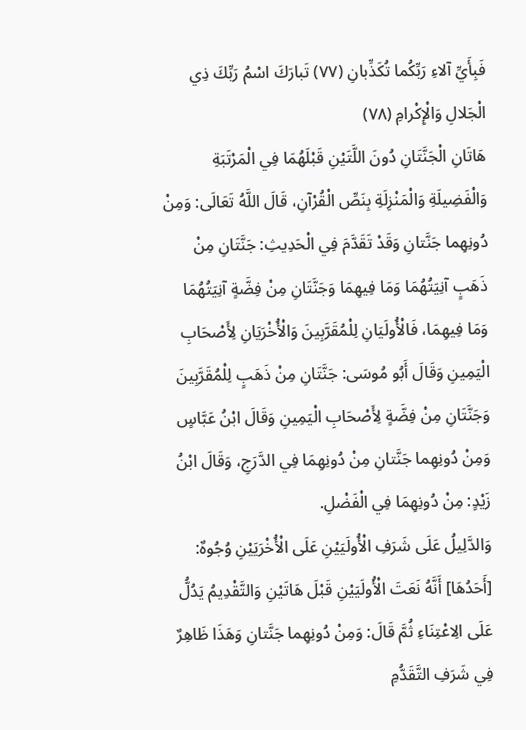فَبِأَيِّ آلاءِ رَبِّكُما تُكَذِّبانِ (٧٧) تَبارَكَ اسْمُ رَبِّكَ ذِي الْجَلالِ وَالْإِكْرامِ (٧٨)
هَاتَانِ الْجَنَّتَانِ دُونَ اللَّتَيْنِ قَبْلَهُمَا فِي الْمَرْتَبَةِ وَالْفَضِيلَةِ وَالْمَنْزِلَةِ بِنَصِّ الْقُرْآنِ، قَالَ اللَّهُ تَعَالَى: وَمِنْ دُونِهِما جَنَّتانِ وَقَدْ تَقَدَّمَ فِي الْحَدِيثِ: جَنَّتَانِ مِنْ ذَهَبٍ آنِيَتُهُمَا وَمَا فِيهِمَا وَجَنَّتَانِ مِنْ فِضَّةٍ آنِيَتُهُمَا وَمَا فِيهِمَا، فَالْأُولَيَانِ لِلْمُقَرَّبِينَ وَالْأُخْرَيَانِ لِأَصْحَابِ الْيَمِينِ وَقَالَ أَبُو مُوسَى: جَنَّتَانِ مِنْ ذَهَبٍ لِلْمُقَرَّبِينَ وَجَنَّتَانِ مِنْ فِضَّةٍ لِأَصْحَابِ الْيَمِينِ وَقَالَ ابْنُ عَبَّاسٍ وَمِنْ دُونِهِما جَنَّتانِ مِنْ دُونِهِمَا فِي الدَّرَجِ، وَقَالَ ابْنُ زَيْدٍ: مِنْ دُونِهِمَا فِي الْفَضْلِ.
وَالدَّلِيلُ عَلَى شَرَفِ الْأُولَيَيْنِ عَلَى الْأُخْرَيَيْنِ وُجُوهٌ: [أَحَدُهَا] أَنَّهُ نَعَتَ الْأُولَيَيْنِ قَبْلَ هَاتَيْنِ وَالتَّقْدِيمُ يَدُلُّ عَلَى الِاعْتِنَاءِ ثُمَّ قَالَ: وَمِنْ دُونِهِما جَنَّتانِ وَهَذَا ظَاهِرٌ فِي شَرَفِ التَّقَدُّمِ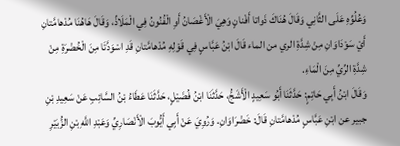وَعُلُوِّهِ عَلَى الثَّانِي وَقَالَ هُنَاكَ ذَواتا أَفْنانٍ وَهِيَ الْأَغْصَانُ أَوِ الْفُنُونُ فِي الْمَلَاذِّ، وَقَالَ هَاهُنَا مُدْهامَّتانِ أَيْ سَوْدَاوَانِ مِنْ شِدَّةِ الري من الماء قَالَ ابْنُ عَبَّاسٍ فِي قَوْلِهِ مُدْهامَّتانِ قَدِ اسْوَدَّتَا مِنَ الْخُضْرَةِ مِنْ شِدَّةِ الرِّيِّ مِنَ الْمَاءِ.
وَقَالَ ابْنُ أَبِي حَاتِمٍ: حَدَّثَنَا أَبُو سَعِيدٍ الْأَشَجُّ، حَدَّثَنَا ابْنُ فُضَيْلٍ، حَدَّثَنَا عَطَاءُ بْنُ السَّائِبِ عَنْ سَعِيدِ بْنِ جبير عن ابْنِ عَبَّاسٍ مُدْهامَّتانِ قَالَ: خَضْرَاوَانِ. وَرُوِيَ عَنْ أَبِي أَيُّوبَ الْأَنْصَارِيِّ وَعَبْدِ اللَّهِ بْنِ الزُّبَيْرِ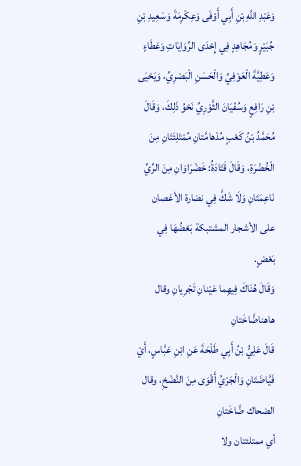وَعَبْدِ اللَّهِ بْنِ أَبِي أَوْفَى وَعِكْرِمَةَ وَسَعِيدِ بْنِ جُبَيْرٍ وَمُجَاهِدٍ فِي إِحْدَى الرِّوَايَاتِ وَعَطَاءٍ وَعَطِيَّةَ الْعَوْفِيِّ وَالْحَسَنِ الْبَصْرِيِّ، وَيَحْيَى بْنِ رَافِعٍ وَسُفْيَانَ الثَّوْرِيِّ نَحْوُ ذَلِكَ، وَقَالَ مُحَمَّدُ بْنُ كَعْبٍ مُدْهامَّتانِ مُمْتَلِئَتَانِ مِنَ الْخُضْرَةِ، وَقَالَ قَتَادَةُ: خَضْرَاوَانِ مِنَ الرِّيِّ نَاعِمَتَانِ وَلَا شَكَّ فِي نضارة الأغصان على الأشجار المشتبكة بَعْضُهَا فِي بَعْضٍ.
وَقَالَ هُنَاكَ فِيهِما عَيْنانِ تَجْرِيانِ وقال هاهناضَّاخَتانِ
قَالَ عَلِيُّ بْنُ أَبِي طَلْحَةَ عَنِ ابْنِ عَبَّاسٍ، أَيْ فَيَّاضَتَانِ وَالْجَرْيُ أَقْوَى مِنَ النَّضْخِ، وقال الضحاك ضَّاخَتانِ
أي ممتلئتان ولا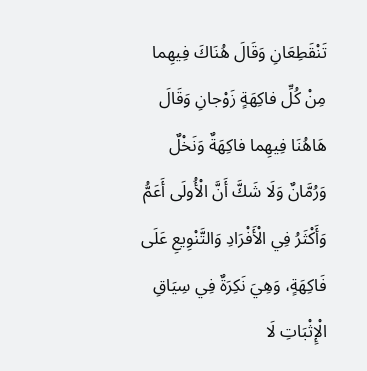تَنْقَطِعَانِ وَقَالَ هُنَاكَ فِيهِما مِنْ كُلِّ فاكِهَةٍ زَوْجانِ وَقَالَ هَاهُنَا فِيهِما فاكِهَةٌ وَنَخْلٌ وَرُمَّانٌ وَلَا شَكَّ أَنَّ الْأُولَى أَعَمُّ وَأَكْثَرُ فِي الْأَفْرَادِ وَالتَّنْوِيعِ عَلَى فَاكِهَةٍ، وَهِيَ نَكِرَةٌ فِي سِيَاقِ الْإِثْبَاتِ لَا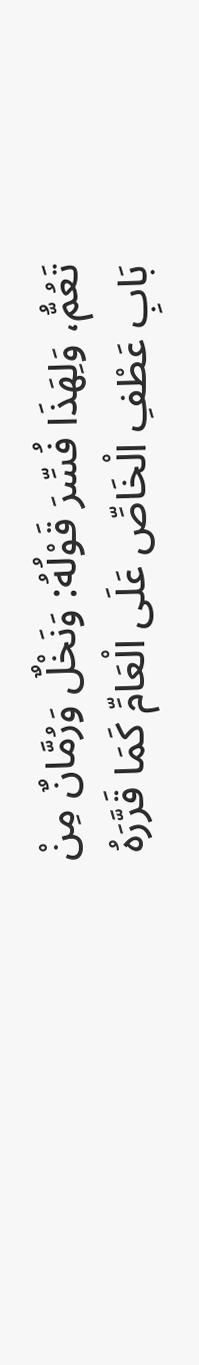تَعُمُّ، وَلِهَذَا فُسِّرَ قَوْلُهُ: وَنَخْلٌ وَرُمَّانٌ مِنْ بَابِ عَطْفِ الْخَاصِّ عَلَى الْعَامِّ كَمَا قَرَّرَهُ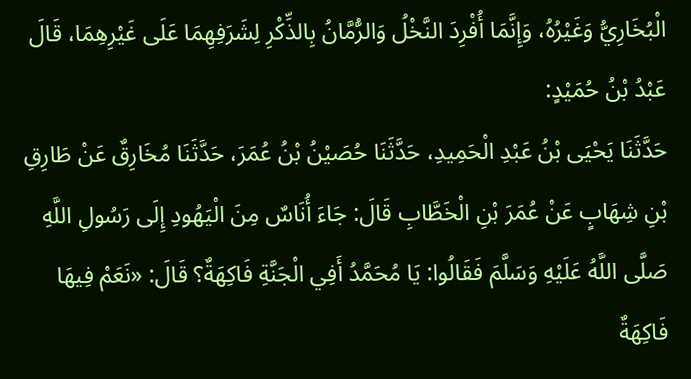الْبُخَارِيُّ وَغَيْرُهُ، وَإِنَّمَا أُفْرِدَ النَّخْلُ وَالرُّمَّانُ بِالذِّكْرِ لِشَرَفِهِمَا عَلَى غَيْرِهِمَا، قَالَ عَبْدُ بْنُ حُمَيْدٍ:
حَدَّثَنَا يَحْيَى بْنُ عَبْدِ الْحَمِيدِ، حَدَّثَنَا حُصَيْنُ بْنُ عُمَرَ، حَدَّثَنَا مُخَارِقٌ عَنْ طَارِقِ بْنِ شِهَابٍ عَنْ عُمَرَ بْنِ الْخَطَّابِ قَالَ: جَاءَ أُنَاسٌ مِنَ الْيَهُودِ إِلَى رَسُولِ اللَّهِ صَلَّى اللَّهُ عَلَيْهِ وَسَلَّمَ فَقَالُوا: يَا مُحَمَّدُ أَفِي الْجَنَّةِ فَاكِهَةٌ؟ قَالَ: «نَعَمْ فِيهَا فَاكِهَةٌ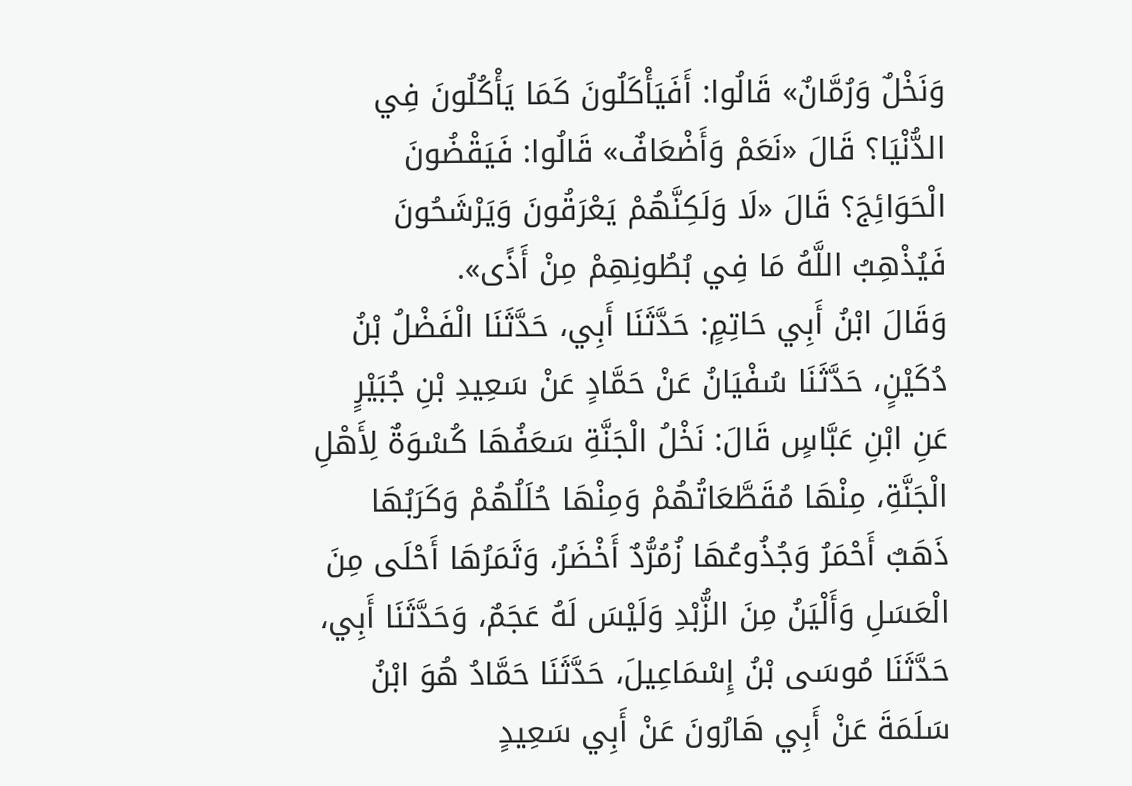وَنَخْلٌ وَرُمَّانٌ» قَالُوا: أَفَيَأْكَلُونَ كَمَا يَأْكُلُونَ فِي الدُّنْيَا؟ قَالَ «نَعَمْ وَأَضْعَافٌ» قَالُوا: فَيَقْضُونَ الْحَوَائِجَ؟ قَالَ «لَا وَلَكِنَّهُمْ يَعْرَقُونَ وَيَرْشَحُونَ فَيُذْهِبُ اللَّهُ مَا فِي بُطُونِهِمْ مِنْ أَذًى».
وَقَالَ ابْنُ أَبِي حَاتِمٍ: حَدَّثَنَا أَبِي، حَدَّثَنَا الْفَضْلُ بْنُ دُكَيْنٍ، حَدَّثَنَا سُفْيَانُ عَنْ حَمَّادٍ عَنْ سَعِيدِ بْنِ جُبَيْرٍ عَنِ ابْنِ عَبَّاسٍ قَالَ: نَخْلُ الْجَنَّةِ سَعَفُهَا كُسْوَةٌ لِأَهْلِ الْجَنَّةِ، مِنْهَا مُقَطَّعَاتُهُمْ وَمِنْهَا حُلَلُهُمْ وَكَرَبُهَا ذَهَبٌ أَحْمَرُ وَجُذُوعُهَا زُمُرُّدٌ أَخْضَرُ، وَثَمَرُهَا أَحْلَى مِنَ الْعَسَلِ وَأَلْيَنُ مِنَ الزُّبْدِ وَلَيْسَ لَهُ عَجَمٌ، وَحَدَّثَنَا أَبِي، حَدَّثَنَا مُوسَى بْنُ إِسْمَاعِيلَ، حَدَّثَنَا حَمَّادُ هُوَ ابْنُ سَلَمَةَ عَنْ أَبِي هَارُونَ عَنْ أَبِي سَعِيدٍ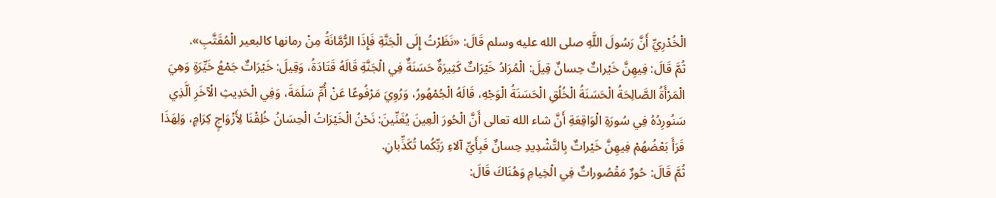الْخُدْرِيِّ أَنَّ رَسُولَ اللَّهِ صلى الله عليه وسلم قَالَ: «نَظَرْتُ إِلَى الْجَنَّةِ فَإِذَا الرُّمَّانَةُ مِنْ رمانها كالبعير الْمُقَتَّبِ».
ثُمَّ قَالَ: فِيهِنَّ خَيْراتٌ حِسانٌ قِيلَ: الْمُرَادُ خَيْرَاتٌ كَثِيرَةٌ حَسَنَةٌ فِي الْجَنَّةِ قَالَهُ قَتَادَةُ، وَقِيلَ: خَيْرَاتٌ جَمْعُ خَيِّرَةٍ وَهِيَ الْمَرْأَةُ الصَّالِحَةُ الْحَسَنَةُ الْخُلُقِ الْحَسَنَةُ الْوَجْهِ، قَالَهُ الْجُمْهُورُ، وَرُوِيَ مَرْفُوعًا عَنْ أُمِّ سَلَمَةَ، وَفِي الْحَدِيثِ الْآخَرِ الَّذِي سَنُورِدُهُ فِي سُورَةِ الْوَاقِعَةِ أَنَّ شاء الله تعالى أَنَّ الْحُورَ الْعِينَ يُغَنِّينَ: نَحْنُ الْخَيْرَاتُ الْحِسَانُ خُلِقْنَا لِأَزْوَاجٍ كِرَامٍ، وَلِهَذَا قَرَأَ بَعْضُهُمْ فِيهِنَّ خَيْراتٌ بِالتَّشْدِيدِ حِسانٌ فَبِأَيِّ آلاءِ رَبِّكُما تُكَذِّبانِ.
ثُمَّ قَالَ: حُورٌ مَقْصُوراتٌ فِي الْخِيامِ وَهُنَاكَ قَالَ: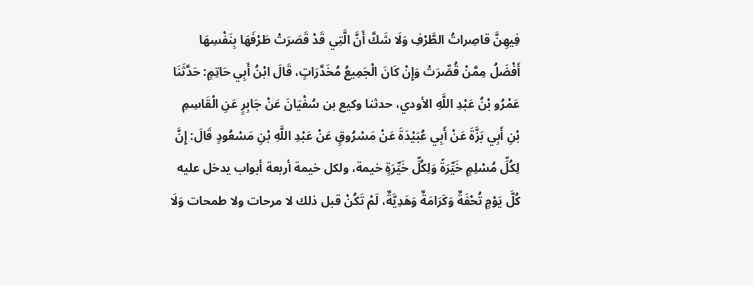فِيهِنَّ قاصِراتُ الطَّرْفِ وَلَا شَكَّ أَنَّ الَّتِي قَدْ قَصَرَتْ طَرْفَهَا بِنَفْسِهَا أَفْضَلُ مِمَّنْ قُصِّرَتْ وَإِنْ كَانَ الْجَمِيعُ مُخَدَّرَاتٍ، قَالَ ابْنُ أَبِي حَاتِمٍ: حَدَّثَنَا عَمْرُو بْنُ عَبْدِ اللَّهِ الأودي، حدثنا وكيع بن سُفْيَانَ عَنْ جَابِرٍ عَنِ الْقَاسِمِ بْنِ أَبِي بَزَّةَ عَنْ أَبِي عُبَيْدَةَ عَنْ مَسْرُوقٍ عَنْ عَبْدِ اللَّهِ بْنِ مَسْعُودٍ قَالَ: إِنَّ لِكُلِّ مُسْلِمٍ خَيِّرَةً وَلِكُلِّ خَيِّرَةٍ خيمة، ولكل خيمة أربعة أبواب يدخل عليه كُلَّ يَوْمٍ تُحْفَةٌ وَكَرَامَةٌ وَهَدِيَّةٌ، لَمْ تَكُنْ قبل ذلك لا مرحات ولا طمحات وَلَا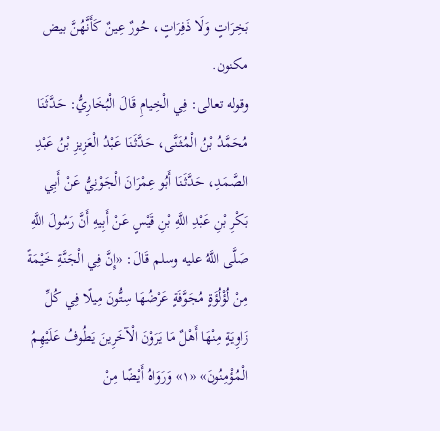بَخِرَاتٍ وَلَا ذَفِرَاتٍ، حُورٌ عِينٌ كَأَنَّهُنَّ بيض مكنون.
وقوله تعالى: فِي الْخِيامِ قَالَ الْبُخَارِيُّ: حَدَّثَنَا مُحَمَّدُ بْنُ الْمُثَنَّى، حَدَّثَنَا عَبْدُ الْعَزِيزِ بْنُ عَبْدِ الصَّمَدِ، حَدَّثَنَا أَبُو عِمْرَانَ الْجَوْنِيُّ عَنْ أَبِي بَكْرِ بْنِ عَبْدِ اللَّهِ بْنِ قَيْسٍ عَنْ أَبِيهِ أَنَّ رَسُولَ اللَّهِ صَلَّى اللَّهُ عليه وسلم قَالَ: «إِنَّ فِي الْجَنَّةِ خَيْمَةً مِنْ لُؤْلُؤَةٍ مُجَوَّفَةٍ عَرْضُهَا سِتُّونَ مِيلًا فِي كُلِّ زَاوِيَةٍ مِنْهَا أَهْلٌ مَا يَرَوْنَ الْآخَرِينَ يَطُوفُ عَلَيْهِمُ الْمُؤْمِنُونَ» «١» وَرَوَاهُ أَيْضًا مِنْ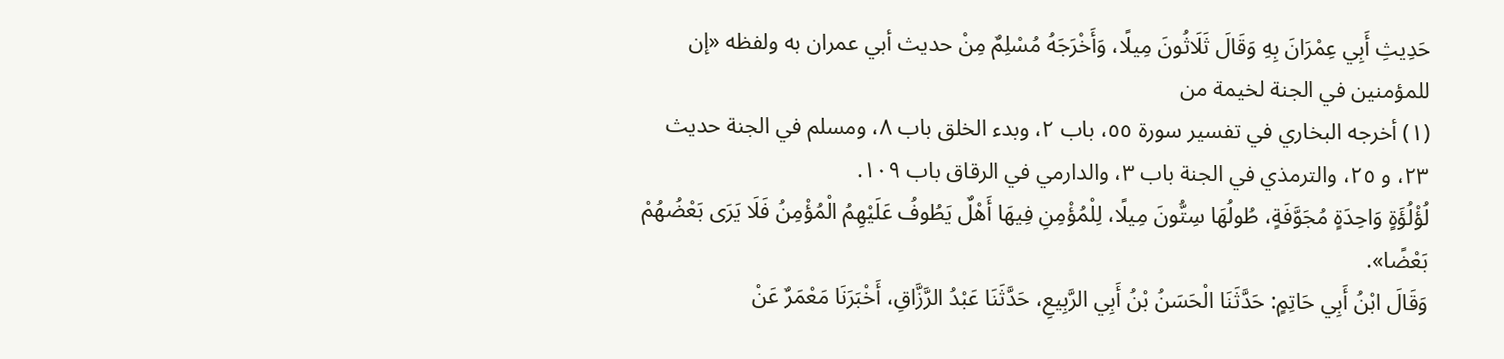حَدِيثِ أَبِي عِمْرَانَ بِهِ وَقَالَ ثَلَاثُونَ مِيلًا، وَأَخْرَجَهُ مُسْلِمٌ مِنْ حديث أبي عمران به ولفظه «إن للمؤمنين في الجنة لخيمة من
(١) أخرجه البخاري في تفسير سورة ٥٥، باب ٢، وبدء الخلق باب ٨، ومسلم في الجنة حديث ٢٣، و ٢٥، والترمذي في الجنة باب ٣، والدارمي في الرقاق باب ١٠٩.
لُؤْلُؤَةٍ وَاحِدَةٍ مُجَوَّفَةٍ، طُولُهَا سِتُّونَ مِيلًا، لِلْمُؤْمِنِ فِيهَا أَهْلٌ يَطُوفُ عَلَيْهِمُ الْمُؤْمِنُ فَلَا يَرَى بَعْضُهُمْ بَعْضًا».
وَقَالَ ابْنُ أَبِي حَاتِمٍ: حَدَّثَنَا الْحَسَنُ بْنُ أَبِي الرَّبِيعِ، حَدَّثَنَا عَبْدُ الرَّزَّاقِ، أَخْبَرَنَا مَعْمَرٌ عَنْ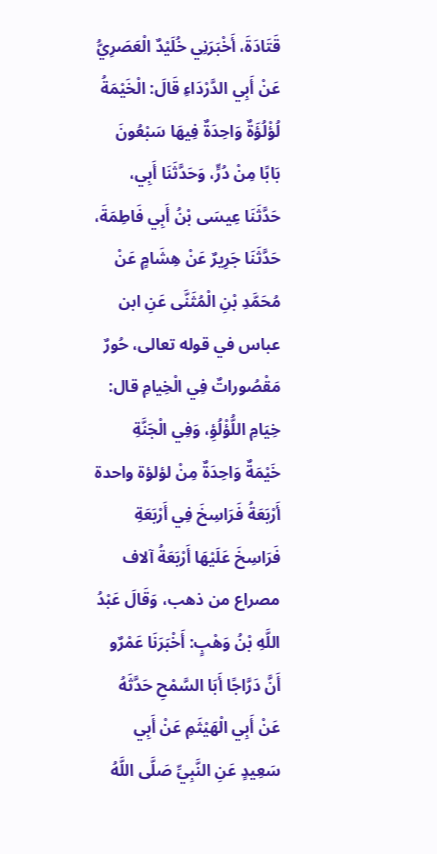قَتَادَةَ، أَخْبَرَنِي خُلَيْدٌ الْعَصَرِيُّ عَنْ أَبِي الدَّرْدَاءِ قَالَ: الْخَيْمَةُ لُؤْلُؤَةٌ وَاحِدَةٌ فِيهَا سَبْعُونَ بَابًا مِنْ دُرٍّ، وَحَدَّثَنَا أَبِي، حَدَّثَنَا عِيسَى بْنُ أَبِي فَاطِمَةَ، حَدَّثَنَا جَرِيرٌ عَنْ هِشَامٍ عَنْ مُحَمَّدِ بْنِ الْمُثَنَّى عَنِ ابن عباس في قوله تعالى، حُورٌ مَقْصُوراتٌ فِي الْخِيامِ قال: خِيَامِ اللُّؤْلُؤِ، وَفِي الْجَنَّةِ خَيْمَةٌ وَاحِدَةٌ مِنْ لؤلؤة واحدة أَرْبَعَةُ فَرَاسِخَ فِي أَرْبَعَةِ فَرَاسِخَ عَلَيْهَا أَرْبَعَةُ آلاف مصراع من ذهب، وَقَالَ عَبْدُ اللَّهِ بْنُ وَهْبٍ: أَخْبَرَنَا عَمْرٌو أَنَّ دَرَّاجًا أَبَا السَّمْحِ حَدَّثَهُ عَنْ أَبِي الْهَيْثَمِ عَنْ أَبِي سَعِيدٍ عَنِ النَّبِيِّ صَلَّى اللَّهُ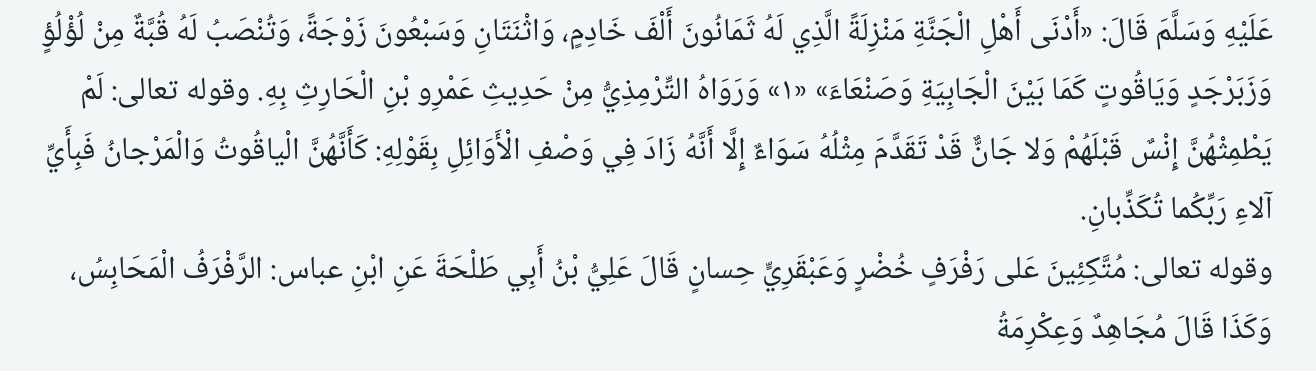عَلَيْهِ وَسَلَّمَ قَالَ: «أَدْنَى أَهْلِ الْجَنَّةِ مَنْزِلَةً الَّذِي لَهُ ثَمَانُونَ أَلْفَ خَادِمٍ، وَاثْنَتَانِ وَسَبْعُونَ زَوْجَةً، وَتُنْصَبُ لَهُ قُبَّةٌ مِنْ لُؤْلُؤٍ وَزَبَرْجَدٍ وَيَاقُوتٍ كَمَا بَيْنَ الْجَابِيَةِ وَصَنْعَاءَ» «١» وَرَوَاهُ التِّرْمِذِيُّ مِنْ حَدِيثِ عَمْرِو بْنِ الْحَارِثِ بِهِ. وقوله تعالى: لَمْ يَطْمِثْهُنَّ إِنْسٌ قَبْلَهُمْ وَلا جَانٌّ قَدْ تَقَدَّمَ مِثْلُهُ سَوَاءٌ إِلَّا أَنَّهُ زَادَ فِي وَصْفِ الْأَوَائِلِ بِقَوْلِهِ: كَأَنَّهُنَّ الْياقُوتُ وَالْمَرْجانُ فَبِأَيِّ آلاءِ رَبِّكُما تُكَذِّبانِ.
وقوله تعالى: مُتَّكِئِينَ عَلى رَفْرَفٍ خُضْرٍ وَعَبْقَرِيٍّ حِسانٍ قَالَ عَلِيُّ بْنُ أَبِي طَلْحَةَ عَنِ ابْنِ عباس: الرَّفْرَفُ الْمَحَابِسُ، وَكَذَا قَالَ مُجَاهِدٌ وَعِكْرِمَةُ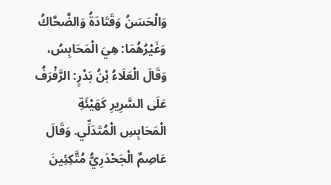وَالْحَسَنُ وَقَتَادَةُ وَالضَّحَّاكُ وَغَيْرُهُمَا: هِيَ الْمَحَابِسُ، وَقَالَ الْعَلَاءُ بْنُ بَدْرٍ: الرَّفْرَفُ عَلَى السَّرِيرِ كَهَيْئَةِ الْمَحَابِسِ الْمُتَدَلِّي. وَقَالَ عَاصِمٌ الْجَحْدَرِيُّ مُتَّكِئِينَ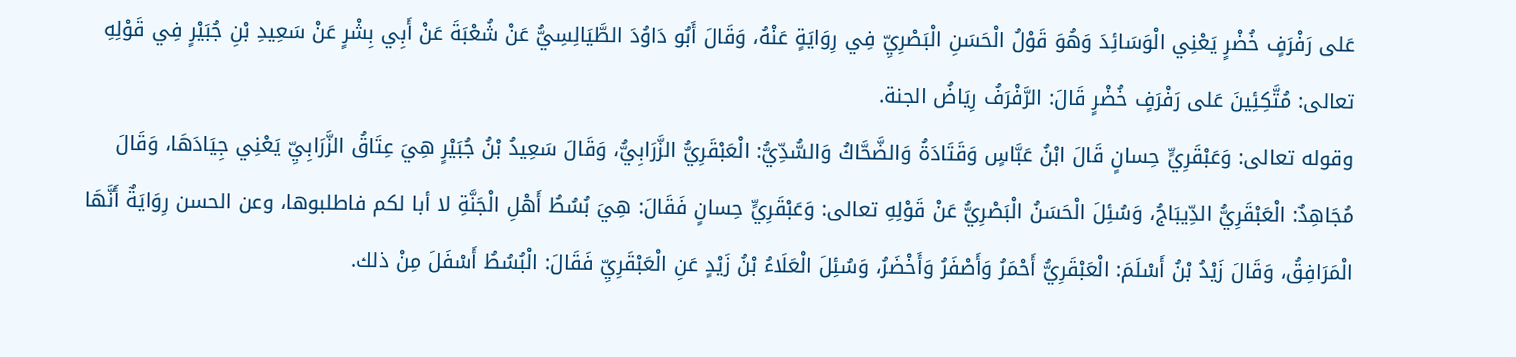عَلى رَفْرَفٍ خُضْرٍ يَعْنِي الْوَسَائِدَ وَهُوَ قَوْلُ الْحَسَنِ الْبَصْرِيِّ فِي رِوَايَةٍ عَنْهُ، وَقَالَ أَبُو دَاوُدَ الطَّيَالِسِيُّ عَنْ شُعْبَةَ عَنْ أَبِي بِشْرٍ عَنْ سَعِيدِ بْنِ جُبَيْرٍ فِي قَوْلِهِ تعالى: مُتَّكِئِينَ عَلى رَفْرَفٍ خُضْرٍ قَالَ: الرَّفْرَفُ رِيَاضُ الجنة.
وقوله تعالى: وَعَبْقَرِيٍّ حِسانٍ قَالَ ابْنُ عَبَّاسٍ وَقَتَادَةُ وَالضَّحَّاكُ وَالسُّدِّيُّ: الْعَبْقَرِيُّ الزَّرَابِيُّ، وَقَالَ سَعِيدُ بْنُ جُبَيْرٍ هِيَ عِتَاقُ الزَّرَابِيِّ يَعْنِي جِيَادَهَا، وَقَالَ مُجَاهِدٌ: الْعَبْقَرِيُّ الدِّيبَاجُ، وَسُئِلَ الْحَسَنُ الْبَصْرِيُّ عَنْ قَوْلِهِ تعالى: وَعَبْقَرِيٍّ حِسانٍ فَقَالَ: هِيَ بُسُطُ أَهْلِ الْجَنَّةِ لا أبا لكم فاطلبوها، وعن الحسن رِوَايَةٌ أَنَّهَا الْمَرَافِقُ، وَقَالَ زَيْدُ بْنُ أَسْلَمَ: الْعَبْقَرِيُّ أَحْمَرُ وَأَصْفَرُ وَأَخْضَرُ، وَسُئِلَ الْعَلَاءُ بْنُ زَيْدٍ عَنِ الْعَبْقَرِيِّ فَقَالَ: الْبُسُطُ أَسْفَلَ مِنْ ذلك.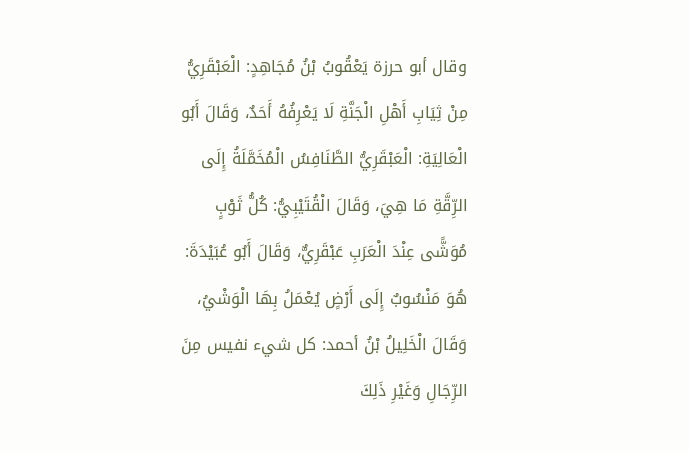وقال أبو حرزة يَعْقُوبُ بْنُ مُجَاهِدٍ: الْعَبْقَرِيُّ مِنْ ثِيَابِ أَهْلِ الْجَنَّةِ لَا يَعْرِفُهُ أَحَدٌ، وَقَالَ أَبُو الْعَالِيَةِ: الْعَبْقَرِيُّ الطَّنَافِسُ الْمُخَمَّلَةُ إِلَى الرِّقَّةِ مَا هِيَ، وَقَالَ الْقُتَيْبِيُّ: كُلُّ ثَوْبٍ مُوَشًّى عِنْدَ الْعَرَبِ عَبْقَرِيٌّ، وَقَالَ أَبُو عُبَيْدَةَ: هُوَ مَنْسُوبٌ إِلَى أَرْضٍ يُعْمَلُ بِهَا الْوَشْيُ، وَقَالَ الْخَلِيلُ بْنُ أحمد: كل شيء نفيس مِنَ الرِّجَالِ وَغَيْرِ ذَلِكَ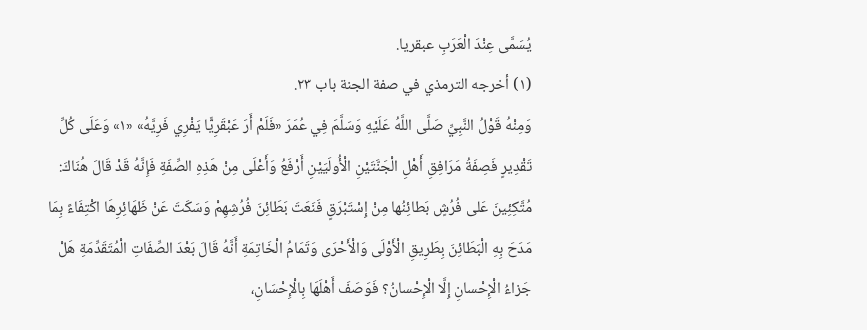يُسَمَّى عِنْدَ الْعَرَبِ عبقريا.
(١) أخرجه الترمذي في صفة الجنة باب ٢٣.
وَمِنْهُ قَوْلُ النَّبِيِّ صَلَّى اللَّهُ عَلَيْهِ وَسَلَّمَ فِي عُمَرَ «فَلَمْ أَرَ عَبْقَرِيًّا يَفْرِي فَرِيَّهُ» «١» وَعَلَى كُلِّ تَقْدِيرٍ فَصِفَةُ مَرَافِقِ أَهْلِ الْجَنَّتَيْنِ الْأُولَيَيْنِ أَرْفَعُ وَأَعْلَى مِنْ هَذِهِ الصِّفَةِ فَإِنَّهُ قَدْ قَالَ هُنَاكَ: مُتَّكِئِينَ عَلى فُرُشٍ بَطائِنُها مِنْ إِسْتَبْرَقٍ فَنَعَتَ بَطَائِنَ فُرُشِهِمْ وَسَكَتَ عَنْ ظَهَائِرِهَا اكْتِفَاءً بِمَا مَدَحَ بِهِ الْبَطَائِنَ بِطَرِيقِ الْأَوْلَى وَالْأَحْرَى وَتَمَامُ الْخَاتِمَةِ أَنَّهُ قَالَ بَعْدَ الصِّفَاتِ الْمُتَقَدِّمَةِ هَلْ جَزاءُ الْإِحْسانِ إِلَّا الْإِحْسانُ؟ فَوَصَفَ أَهْلَهَا بِالْإِحْسَانِ،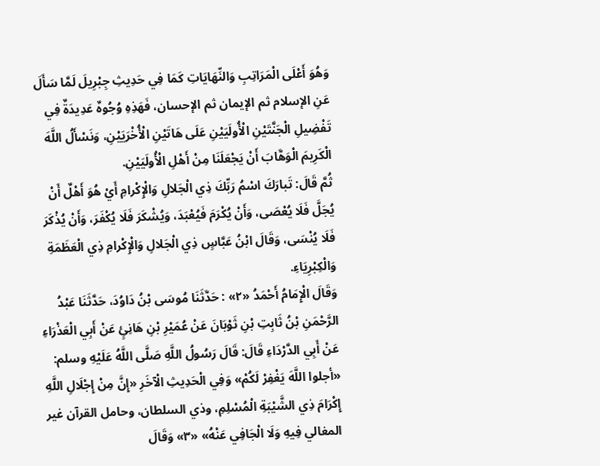وَهُوَ أَعْلَى الْمَرَاتِبِ وَالنِّهَايَاتِ كَمَا فِي حَدِيثِ جِبْرِيلَ لَمَّا سَأَلَ عَنِ الإسلام ثم الإيمان ثم الإحسان، فَهَذِهِ وُجُوهٌ عَدِيدَةٌ فِي تَفْضِيلِ الْجَنَّتَيْنِ الْأُولَيَيْنِ عَلَى هَاتَيْنِ الْأُخْرَيَيْنِ، وَنَسْأَلُ اللَّهَ الْكَرِيمَ الْوَهَّابَ أَنْ يَجْعَلَنَا مِنْ أَهْلِ الْأُولَيَيْنِ.
ثُمَّ قَالَ: تَبارَكَ اسْمُ رَبِّكَ ذِي الْجَلالِ وَالْإِكْرامِ أَيْ هُوَ أَهْلٌ أَنْ يُجَلَّ فَلَا يُعْصَى، وَأَنْ يُكْرَمَ فَيُعْبَدَ، وَيُشْكَرَ فَلَا يُكْفَرَ، وَأَنْ يُذْكَرَ فَلَا يُنْسَى، وَقَالَ ابْنُ عَبَّاسٍ ذِي الْجَلالِ وَالْإِكْرامِ ذِي الْعَظَمَةِ وَالْكِبْرِيَاءِ.
وَقَالَ الْإِمَامُ أَحْمَدُ «٢» : حَدَّثَنَا مُوسَى بْنُ دَاوُدَ، حَدَّثَنَا عَبْدُ الرَّحْمَنِ بْنُ ثَابِتِ بْنِ ثَوْبَانَ عَنْ عُمَيْرِ بْنِ هَانِئٍ عَنْ أَبِي الْعَذْرَاءِ عَنْ أَبِي الدَّرْدَاءِ قَالَ: قَالَ رَسُولُ اللَّهِ صَلَّى اللَّهُ عَلَيْهِ وسلم: «أجلوا اللَّهَ يَغْفِرْ لَكُمْ» وَفِي الْحَدِيثِ الْآخَرِ «إِنَّ مِنْ إِجْلَالِ اللَّهِ إِكْرَامَ ذِي الشَّيْبَةِ الْمُسْلِمِ، وذي السلطان، وحامل القرآن غير المغالي فِيهِ وَلَا الْجَافِي عَنْهُ» «٣» وَقَالَ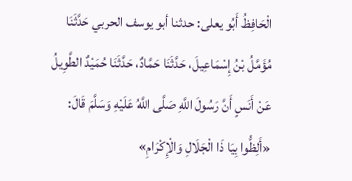الْحَافِظُ أَبُو يعلى: حدثنا أبو يوسف الحربي حَدَّثَنَا مُؤَمَّلُ بْنُ إِسْمَاعِيلَ، حَدَّثَنَا حَمَّادٌ، حَدَّثَنَا حُمَيْدٌ الطَّوِيلُ عَنْ أَنَسٍ أَنَّ رَسُولَ اللَّهِ صَلَّى اللَّهُ عَلَيْهِ وَسَلَّمَ قَالَ: «أَلِظُّوا بِيَا ذَا الْجَلَالِ وَالْإِكْرَامِ»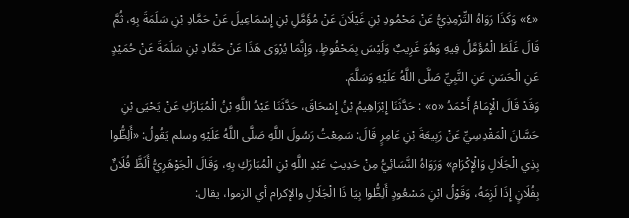«٤» وَكَذَا رَوَاهُ التِّرْمِذِيُّ عَنْ مَحْمُودِ بْنِ غَيْلَانَ عَنْ مُؤَمَّلِ بْنِ إِسْمَاعِيلَ عَنْ حَمَّادِ بْنِ سَلَمَةَ بِهِ، ثُمَّ قَالَ غَلَطَ الْمُؤَمَّلُ فِيهِ وَهُوَ غَرِيبٌ وَلَيْسَ بِمَحْفُوظٍ، وَإِنَّمَا يُرْوَى هَذَا عَنْ حَمَّادِ بْنِ سَلَمَةَ عَنْ حُمَيْدٍ عَنِ الْحَسَنِ عَنِ النَّبِيِّ صَلَّى اللَّهُ عَلَيْهِ وَسَلَّمَ.
وَقَدْ قَالَ الْإِمَامُ أَحْمَدُ «٥» : حَدَّثَنَا إِبْرَاهِيمُ بْنُ إِسْحَاقَ، حَدَّثَنَا عَبْدُ اللَّهِ بْنُ الْمُبَارَكِ عَنْ يَحْيَى بْنِ حَسَّانَ الْمَقْدِسِيِّ عَنْ رَبِيعَةَ بْنِ عَامِرٍ قَالَ: سَمِعْتُ رَسُولَ اللَّهِ صَلَّى اللَّهُ عَلَيْهِ وسلم يَقُولُ: «أَلِظُّوا بِذِي الْجَلَالِ وَالْإِكْرَامِ» وَرَوَاهُ النَّسَائِيُّ مِنْ حَدِيثِ عَبْدِ اللَّهِ بْنِ الْمُبَارَكِ بِهِ، وَقَالَ الْجَوْهَرِيُّ أَلَظَّ فُلَانٌ بِفُلَانٍ إِذَا لَزِمَهُ، وَقَوْلُ ابْنِ مَسْعُودٍ أَلِظُّوا بِيَا ذَا الْجَلَالِ والإكرام أي الزموا، يقال: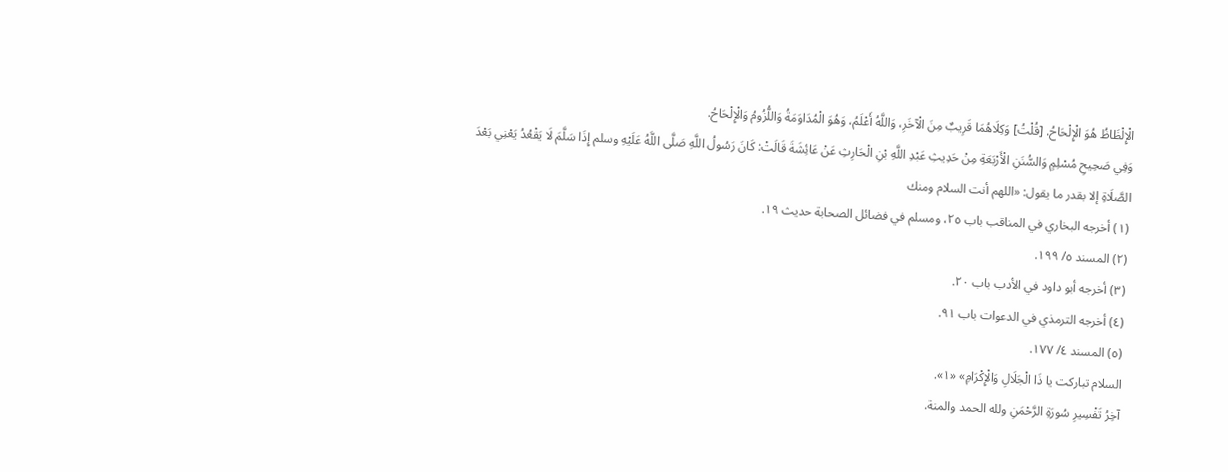الْإِلْظَاظُ هُوَ الْإِلْحَاحُ. [قُلْتُ] وَكِلَاهُمَا قَرِيبٌ مِنَ الْآخَرِ، وَاللَّهُ أَعْلَمُ، وَهُوَ الْمُدَاوَمَةُ وَاللُّزُومُ وَالْإِلْحَاحُ.
وَفِي صَحِيحِ مُسْلِمٍ وَالسُّنَنِ الْأَرْبَعَةِ مِنْ حَدِيثِ عَبْدِ اللَّهِ بْنِ الْحَارِثِ عَنْ عَائِشَةَ قَالَتْ: كَانَ رَسُولُ اللَّهِ صَلَّى اللَّهُ عَلَيْهِ وسلم إِذَا سَلَّمَ لَا يَقْعُدُ يَعْنِي بَعْدَ الصَّلَاةِ إلا بقدر ما يقول: «اللهم أنت السلام ومنك
(١) أخرجه البخاري في المناقب باب ٢٥، ومسلم في فضائل الصحابة حديث ١٩.
(٢) المسند ٥/ ١٩٩.
(٣) أخرجه أبو داود في الأدب باب ٢٠.
(٤) أخرجه الترمذي في الدعوات باب ٩١.
(٥) المسند ٤/ ١٧٧.
السلام تباركت يا ذَا الْجَلَالِ وَالْإِكْرَامِ» «١».
آخِرُ تَفْسِيرِ سُورَةِ الرَّحْمَنِ ولله الحمد والمنة.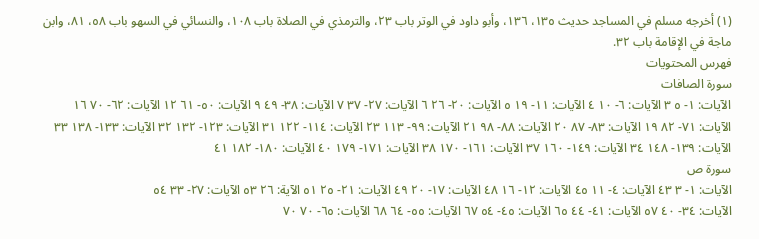(١) أخرجه مسلم في المساجد حديث ١٣٥، ١٣٦، وأبو داود في الوتر باب ٢٣، والترمذي في الصلاة باب ١٠٨، والنسائي في السهو باب ٥٨، ٨١، وابن ماجة في الإقامة باب ٣٢.
فهرس المحتويات
سورة الصافات
الآيات: ١- ٥ ٣ الآيات: ٦- ١٠ ٤ الآيات: ١١- ١٩ ٥ الآيات: ٢٠- ٢٦ ٦ الآيات: ٢٧- ٣٧ ٧ الآيات: ٣٨- ٤٩ ٩ الآيات: ٥٠- ٦١ ١٢ الآيات: ٦٢- ٧٠ ١٦ الآيات: ٧١- ٨٢ ١٩ الآيات: ٨٣- ٨٧ ٢٠ الآيات: ٨٨- ٩٨ ٢١ الآيات: ٩٩- ١١٣ ٢٣ الآيات: ١١٤- ١٢٢ ٣١ الآيات: ١٢٣- ١٣٢ ٣٢ الآيات: ١٣٣- ١٣٨ ٣٣ الآيات: ١٣٩- ١٤٨ ٣٤ الآيات: ١٤٩- ١٦٠ ٣٧ الآيات: ١٦١- ١٧٠ ٣٨ الآيات: ١٧١- ١٧٩ ٤٠ الآيات: ١٨٠- ١٨٢ ٤١
سورة ص
الآيات: ١- ٣ ٤٣ الآيات: ٤- ١١ ٤٥ الآيات: ١٢- ١٦ ٤٨ الآيات: ١٧- ٢٠ ٤٩ الآيات: ٢١- ٢٥ ٥١ الآية: ٢٦ ٥٣ الآيات: ٢٧- ٣٣ ٥٤
الآيات: ٣٤- ٤٠ ٥٧ الآيات: ٤١- ٤٤ ٦٥ الآيات: ٤٥- ٥٤ ٦٧ الآيات: ٥٥- ٦٤ ٦٨ الآيات: ٦٥- ٧٠ ٧٠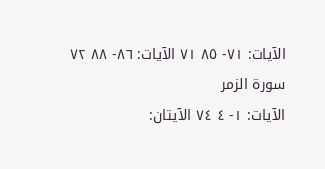الآيات: ٧١- ٨٥ ٧١ الآيات: ٨٦- ٨٨ ٧٢
سورة الزمر
الآيات: ١- ٤ ٧٤ الآيتان: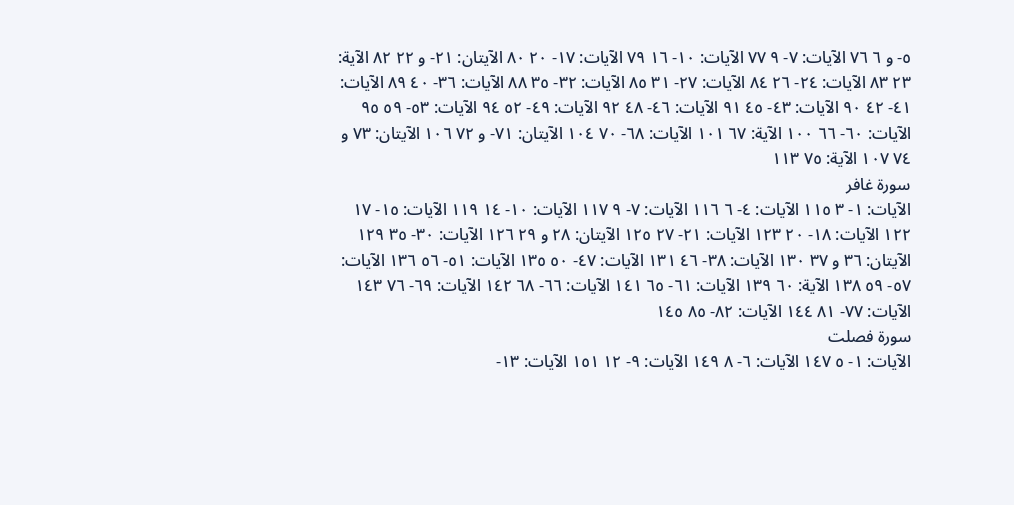٥- و ٦ ٧٦ الآيات: ٧- ٩ ٧٧ الآيات: ١٠- ١٦ ٧٩ الآيات: ١٧- ٢٠ ٨٠ الآيتان: ٢١- و ٢٢ ٨٢ الآية: ٢٣ ٨٣ الآيات: ٢٤- ٢٦ ٨٤ الآيات: ٢٧- ٣١ ٨٥ الآيات: ٣٢- ٣٥ ٨٨ الآيات: ٣٦- ٤٠ ٨٩ الآيات: ٤١- ٤٢ ٩٠ الآيات: ٤٣- ٤٥ ٩١ الآيات: ٤٦- ٤٨ ٩٢ الآيات: ٤٩- ٥٢ ٩٤ الآيات: ٥٣- ٥٩ ٩٥ الآيات: ٦٠- ٦٦ ١٠٠ الآية: ٦٧ ١٠١ الآيات: ٦٨- ٧٠ ١٠٤ الآيتان: ٧١- و ٧٢ ١٠٦ الآيتان: ٧٣ و ٧٤ ١٠٧ الآية: ٧٥ ١١٣
سورة غافر
الآيات: ١- ٣ ١١٥ الآيات: ٤- ٦ ١١٦ الآيات: ٧- ٩ ١١٧ الآيات: ١٠- ١٤ ١١٩ الآيات: ١٥- ١٧ ١٢٢ الآيات: ١٨- ٢٠ ١٢٣ الآيات: ٢١- ٢٧ ١٢٥ الآيتان: ٢٨ و ٢٩ ١٢٦ الآيات: ٣٠- ٣٥ ١٢٩ الآيتان: ٣٦ و ٣٧ ١٣٠ الآيات: ٣٨- ٤٦ ١٣١ الآيات: ٤٧- ٥٠ ١٣٥ الآيات: ٥١- ٥٦ ١٣٦ الآيات: ٥٧- ٥٩ ١٣٨ الآية: ٦٠ ١٣٩ الآيات: ٦١- ٦٥ ١٤١ الآيات: ٦٦- ٦٨ ١٤٢ الآيات: ٦٩- ٧٦ ١٤٣ الآيات: ٧٧- ٨١ ١٤٤ الآيات: ٨٢- ٨٥ ١٤٥
سورة فصلت
الآيات: ١- ٥ ١٤٧ الآيات: ٦- ٨ ١٤٩ الآيات: ٩- ١٢ ١٥١ الآيات: ١٣-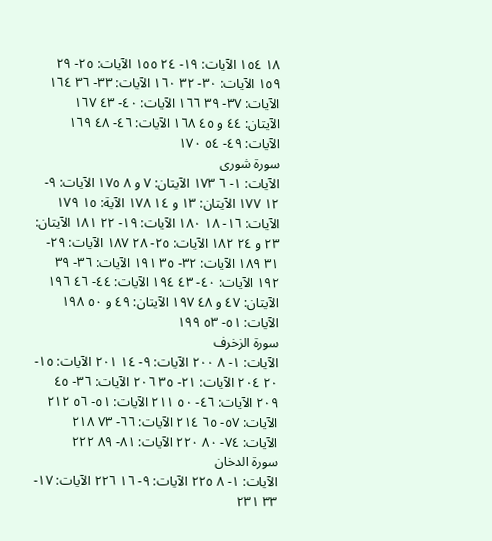١٨ ١٥٤ الآيات: ١٩- ٢٤ ١٥٥ الآيات: ٢٥- ٢٩ ١٥٩ الآيات: ٣٠- ٣٢ ١٦٠ الآيات: ٣٣- ٣٦ ١٦٤ الآيات: ٣٧- ٣٩ ١٦٦ الآيات: ٤٠- ٤٣ ١٦٧
الآيتان: ٤٤ و ٤٥ ١٦٨ الآيات: ٤٦- ٤٨ ١٦٩ الآيات: ٤٩- ٥٤ ١٧٠
سورة شورى
الآيات: ١- ٦ ١٧٣ الآيتان: ٧ و ٨ ١٧٥ الآيات: ٩- ١٢ ١٧٧ الآيتان: ١٣ و ١٤ ١٧٨ الآية: ١٥ ١٧٩ الآيات: ١٦- ١٨ ١٨٠ الآيات: ١٩- ٢٢ ١٨١ الآيتان: ٢٣ و ٢٤ ١٨٢ الآيات: ٢٥- ٢٨ ١٨٧ الآيات: ٢٩- ٣١ ١٨٩ الآيات: ٣٢- ٣٥ ١٩١ الآيات: ٣٦- ٣٩ ١٩٢ الآيات: ٤٠- ٤٣ ١٩٤ الآيات: ٤٤- ٤٦ ١٩٦ الآيتان: ٤٧ و ٤٨ ١٩٧ الآيتان: ٤٩ و ٥٠ ١٩٨ الآيات: ٥١- ٥٣ ١٩٩
سورة الزخرف
الآيات: ١- ٨ ٢٠٠ الآيات: ٩- ١٤ ٢٠١ الآيات: ١٥- ٢٠ ٢٠٤ الآيات: ٢١- ٣٥ ٢٠٦ الآيات: ٣٦- ٤٥ ٢٠٩ الآيات: ٤٦- ٥٠ ٢١١ الآيات: ٥١- ٥٦ ٢١٢ الآيات: ٥٧- ٦٥ ٢١٤ الآيات: ٦٦- ٧٣ ٢١٨
الآيات: ٧٤- ٨٠ ٢٢٠ الآيات: ٨١- ٨٩ ٢٢٢
سورة الدخان
الآيات: ١- ٨ ٢٢٥ الآيات: ٩- ١٦ ٢٢٦ الآيات: ١٧- ٣٣ ٢٣١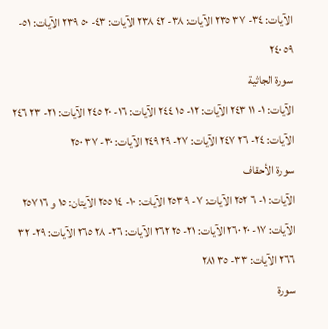الآيات: ٣٤- ٣٧ ٢٣٥ الآيات: ٣٨- ٤٢ ٢٣٨ الآيات: ٤٣- ٥٠ ٢٣٩ الآيات: ٥١- ٥٩ ٢٤٠
سورة الجاثية
الآيات: ١- ١١ ٢٤٣ الآيات: ١٢- ١٥ ٢٤٤ الآيات: ١٦- ٢٠ ٢٤٥ الآيات: ٢١- ٢٣ ٢٤٦ الآيات: ٢٤- ٢٦ ٢٤٧ الآيات: ٢٧- ٢٩ ٢٤٩ الآيات: ٣٠- ٣٧ ٢٥٠
سورة الأحقاف
الآيات: ١- ٦ ٢٥٢ الآيات: ٧- ٩ ٢٥٣ الآيات: ١٠- ١٤ ٢٥٥ الآيتان: ١٥ و ١٦ ٢٥٧ الآيات: ١٧- ٢٠ ٢٦٠ الآيات: ٢١- ٢٥ ٢٦٢ الآيات: ٢٦- ٢٨ ٢٦٥ الآيات: ٢٩- ٣٢ ٢٦٦ الآيات: ٣٣- ٣٥ ٢٨١
سورة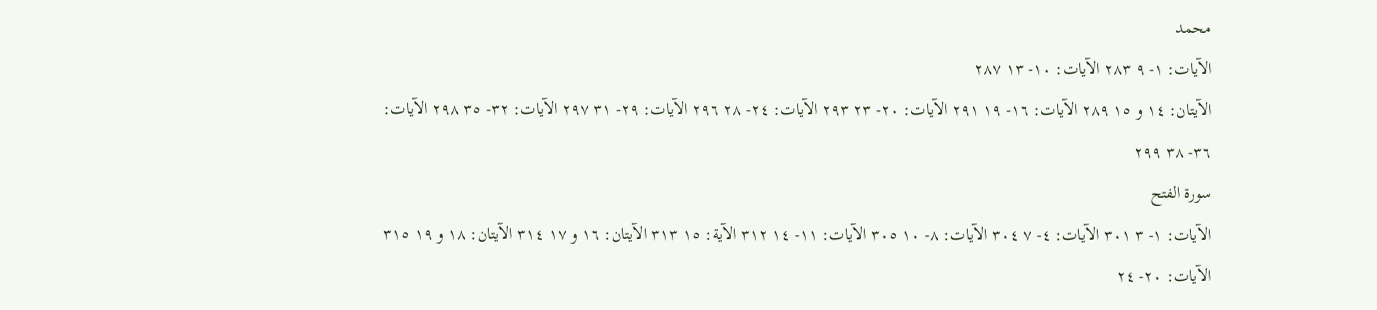محمد
الآيات: ١- ٩ ٢٨٣ الآيات: ١٠- ١٣ ٢٨٧
الآيتان: ١٤ و ١٥ ٢٨٩ الآيات: ١٦- ١٩ ٢٩١ الآيات: ٢٠- ٢٣ ٢٩٣ الآيات: ٢٤- ٢٨ ٢٩٦ الآيات: ٢٩- ٣١ ٢٩٧ الآيات: ٣٢- ٣٥ ٢٩٨ الآيات: ٣٦- ٣٨ ٢٩٩
سورة الفتح
الآيات: ١- ٣ ٣٠١ الآيات: ٤- ٧ ٣٠٤ الآيات: ٨- ١٠ ٣٠٥ الآيات: ١١- ١٤ ٣١٢ الآية: ١٥ ٣١٣ الآيتان: ١٦ و ١٧ ٣١٤ الآيتان: ١٨ و ١٩ ٣١٥ الآيات: ٢٠- ٢٤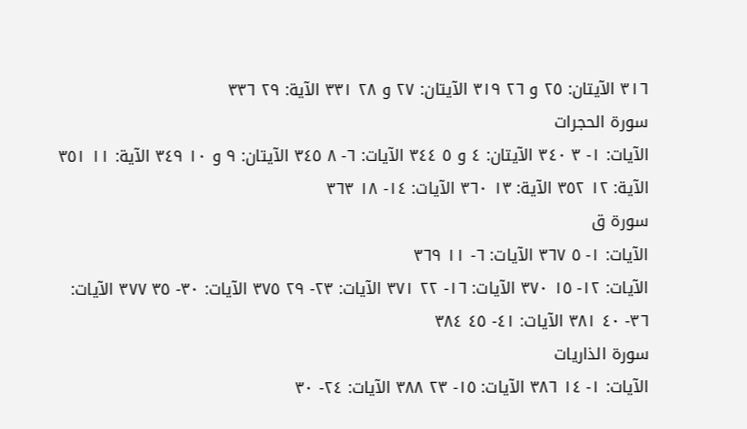٣١٦ الآيتان: ٢٥ و ٢٦ ٣١٩ الآيتان: ٢٧ و ٢٨ ٣٣١ الآية: ٢٩ ٣٣٦
سورة الحجرات
الآيات: ١- ٣ ٣٤٠ الآيتان: ٤ و ٥ ٣٤٤ الآيات: ٦- ٨ ٣٤٥ الآيتان: ٩ و ١٠ ٣٤٩ الآية: ١١ ٣٥١ الآية: ١٢ ٣٥٢ الآية: ١٣ ٣٦٠ الآيات: ١٤- ١٨ ٣٦٣
سورة ق
الآيات: ١- ٥ ٣٦٧ الآيات: ٦- ١١ ٣٦٩
الآيات: ١٢- ١٥ ٣٧٠ الآيات: ١٦- ٢٢ ٣٧١ الآيات: ٢٣- ٢٩ ٣٧٥ الآيات: ٣٠- ٣٥ ٣٧٧ الآيات: ٣٦- ٤٠ ٣٨١ الآيات: ٤١- ٤٥ ٣٨٤
سورة الذاريات
الآيات: ١- ١٤ ٣٨٦ الآيات: ١٥- ٢٣ ٣٨٨ الآيات: ٢٤- ٣٠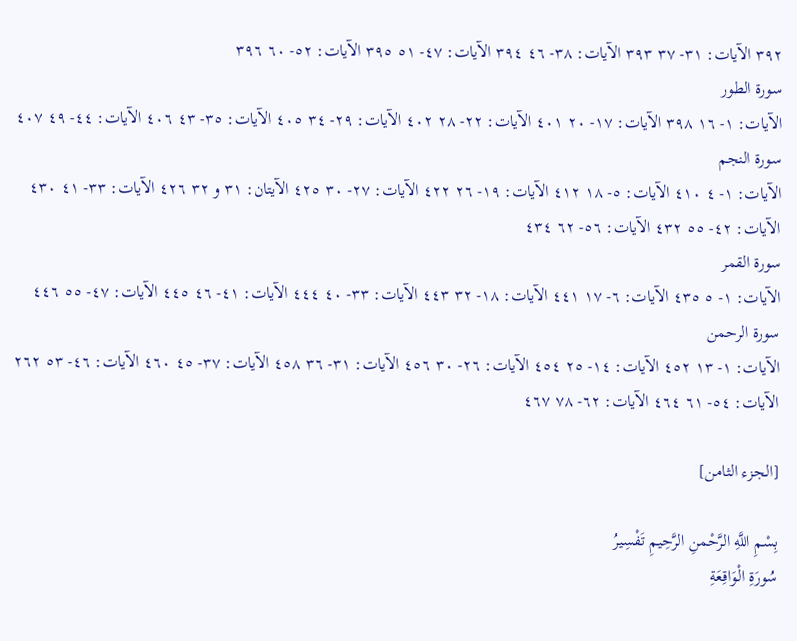٣٩٢ الآيات: ٣١- ٣٧ ٣٩٣ الآيات: ٣٨- ٤٦ ٣٩٤ الآيات: ٤٧- ٥١ ٣٩٥ الآيات: ٥٢- ٦٠ ٣٩٦
سورة الطور
الآيات: ١- ١٦ ٣٩٨ الآيات: ١٧- ٢٠ ٤٠١ الآيات: ٢٢- ٢٨ ٤٠٢ الآيات: ٢٩- ٣٤ ٤٠٥ الآيات: ٣٥- ٤٣ ٤٠٦ الآيات: ٤٤- ٤٩ ٤٠٧
سورة النجم
الآيات: ١- ٤ ٤١٠ الآيات: ٥- ١٨ ٤١٢ الآيات: ١٩- ٢٦ ٤٢٢ الآيات: ٢٧- ٣٠ ٤٢٥ الآيتان: ٣١ و ٣٢ ٤٢٦ الآيات: ٣٣- ٤١ ٤٣٠ الآيات: ٤٢- ٥٥ ٤٣٢ الآيات: ٥٦- ٦٢ ٤٣٤
سورة القمر
الآيات: ١- ٥ ٤٣٥ الآيات: ٦- ١٧ ٤٤١ الآيات: ١٨- ٣٢ ٤٤٣ الآيات: ٣٣- ٤٠ ٤٤٤ الآيات: ٤١- ٤٦ ٤٤٥ الآيات: ٤٧- ٥٥ ٤٤٦
سورة الرحمن
الآيات: ١- ١٣ ٤٥٢ الآيات: ١٤- ٢٥ ٤٥٤ الآيات: ٢٦- ٣٠ ٤٥٦ الآيات: ٣١- ٣٦ ٤٥٨ الآيات: ٣٧- ٤٥ ٤٦٠ الآيات: ٤٦- ٥٣ ٢٦٢ الآيات: ٥٤- ٦١ ٤٦٤ الآيات: ٦٢- ٧٨ ٤٦٧

[الجزء الثامن]

بِسْمِ اللَّهِ الرَّحْمنِ الرَّحِيمِ تَفْسِيرُ
سُورَةِ الْوَاقِعَةِ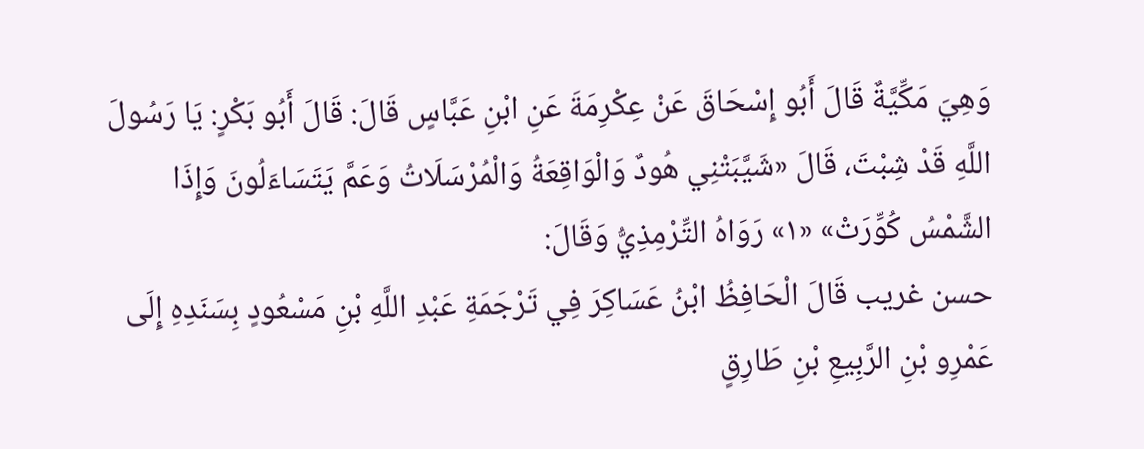وَهِيَ مَكِّيَّةٌ قَالَ أَبُو إِسْحَاقَ عَنْ عِكْرِمَةَ عَنِ ابْنِ عَبَّاسٍ قَالَ: قَالَ أَبُو بَكْرٍ: يَا رَسُولَ اللَّهِ قَدْ شِبْتَ، قَالَ «شَيَّبَتْنِي هُودٌ وَالْوَاقِعَةُ وَالْمُرْسَلَاتُ وَعَمَّ يَتَسَاءَلُونَ وَإِذَا الشَّمْسُ كُوِّرَتْ» «١» رَوَاهُ التِّرْمِذِيُّ وَقَالَ:
حسن غريب قَالَ الْحَافِظُ ابْنُ عَسَاكِرَ فِي تَرْجَمَةِ عَبْدِ اللَّهِ بْنِ مَسْعُودٍ بِسَنَدِهِ إِلَى عَمْرِو بْنِ الرَّبِيعِ بْنِ طَارِقٍ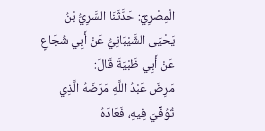الْمِصْرِيِّ: حَدَّثَنَا السَّرِيُّ بْنُ يَحْيَى الشَّيْبَانِيُّ عَنْ أَبِي شُجَاعٍ عَنْ أَبِي ظَبْيَةَ قَالَ:
مَرِضَ عَبْدُ اللَّهِ مَرَضَهُ الَّذِي تُوُفِّيَ فِيهِ، فَعَادَهُ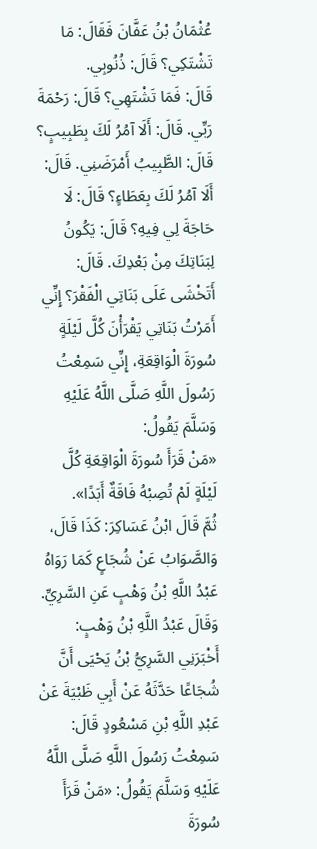عُثْمَانُ بْنُ عَفَّانَ فَقَالَ: مَا تَشْتَكِي؟ قَالَ: ذُنُوبِي.
قَالَ: فَمَا تَشْتَهِي؟ قَالَ: رَحْمَةَ رَبِّي. قَالَ: أَلَا آمُرُ لَكَ بِطَبِيبٍ؟ قَالَ: الطَّبِيبُ أَمْرَضَنِي. قَالَ:
أَلَا آمُرُ لَكَ بِعَطَاءٍ؟ قَالَ: لَا حَاجَةَ لِي فِيهِ؟ قَالَ: يَكُونُ لِبَنَاتِكَ مِنْ بَعْدِكَ. قَالَ: أَتَخْشَى عَلَى بَنَاتِي الْفَقْرَ؟ إِنِّي أَمَرْتُ بَنَاتِي يَقْرَأْنَ كُلَّ لَيْلَةٍ سُورَةَ الْوَاقِعَةِ، إِنِّي سَمِعْتُ رَسُولَ اللَّهِ صَلَّى اللَّهُ عَلَيْهِ وَسَلَّمَ يَقُولُ:
«مَنْ قَرَأَ سُورَةَ الْوَاقِعَةِ كُلَّ لَيْلَةٍ لَمْ تُصِبْهُ فَاقَةٌ أَبَدًا».
ثُمَّ قَالَ ابْنُ عَسَاكِرَ: كَذَا قَالَ، وَالصَّوَابُ عَنْ شُجَاعٍ كَمَا رَوَاهُ عَبْدُ اللَّهِ بْنُ وَهْبٍ عَنِ السَّرِيِّ.
وَقَالَ عَبْدُ اللَّهِ بْنُ وَهْبٍ: أَخْبَرَنِي السَّرِيُّ بْنُ يَحْيَى أَنَّ شُجَاعًا حَدَّثَهُ عَنْ أَبِي ظَبْيَةَ عَنْ عَبْدِ اللَّهِ بْنِ مَسْعُودٍ قَالَ: سَمِعْتُ رَسُولَ اللَّهِ صَلَّى اللَّهُ عَلَيْهِ وَسَلَّمَ يَقُولُ: «مَنْ قَرَأَ سُورَةَ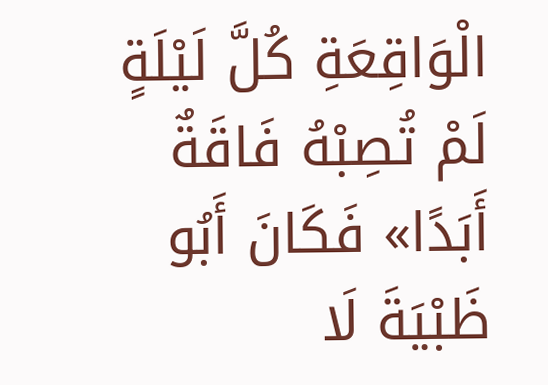الْوَاقِعَةِ كُلَّ لَيْلَةٍ لَمْ تُصِبْهُ فَاقَةٌ أَبَدًا» فَكَانَ أَبُو ظَبْيَةَ لَا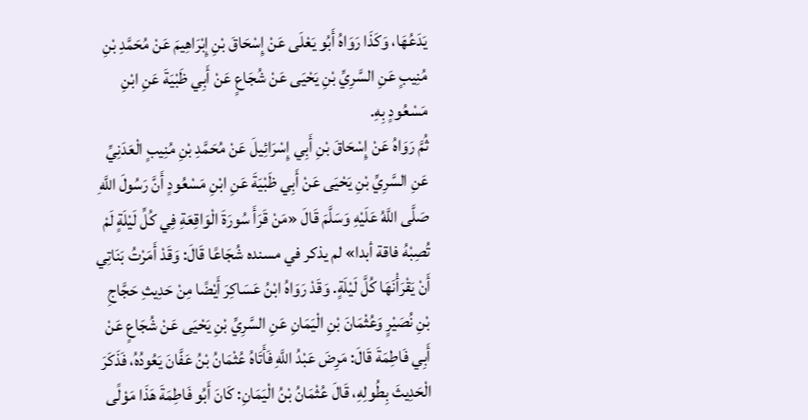يَدَعُهَا، وَكَذَا رَوَاهُ أَبُو يَعْلَى عَنْ إِسْحَاقَ بْنِ إِبْرَاهِيمَ عَنْ مُحَمَّدِ بْنِ مُنِيبٍ عَنِ السَّرِيِّ بْنِ يَحْيَى عَنْ شُجَاعٍ عَنْ أَبِي ظَبْيَةَ عَنِ ابْنِ مَسْعُودٍ بِهِ.
ثُمَّ رَوَاهُ عَنْ إِسْحَاقَ بْنِ أَبِي إِسْرَائِيلَ عَنْ مُحَمَّدِ بْنِ مُنِيبٍ الْعَدَنِيِّ عَنِ السَّرِيِّ بْنِ يَحْيَى عَنْ أَبِي ظَبْيَةَ عَنِ ابْنِ مَسْعُودٍ أَنَّ رَسُولَ اللَّهِ صَلَّى اللَّهُ عَلَيْهِ وَسَلَّمَ قَالَ «مَنْ قَرَأَ سُورَةَ الْوَاقِعَةِ فِي كُلِّ لَيْلَةٍ لَمْ تُصِبْهُ فاقة أبدا» لم يذكر في مسنده شُجَاعًا قَالَ: وَقَدْ أَمَرْتُ بَنَاتِي أَنْ يَقْرَأْنَهَا كُلَّ لَيْلَةٍ. وَقَدْ رَوَاهُ ابْنُ عَسَاكِرَ أَيْضًا مِنْ حَدِيثِ حَجَّاجِ بْنِ نُصَيْرٍ وَعُثْمَانَ بْنِ الْيَمَانِ عَنِ السَّرِيِّ بْنِ يَحْيَى عَنْ شُجَاعٍ عَنْ أَبِي فَاطِمَةَ قَالَ: مَرِضَ عَبْدُ اللَّهِ فَأَتَاهُ عُثْمَانُ بْنُ عَفَّانَ يَعُودُهُ، فَذَكَرَ الْحَدِيثَ بِطُولِهِ، قَالَ عُثْمَانُ بْنُ الْيَمَانِ: كَانَ أَبُو فَاطِمَةَ هَذَا مَوْلًى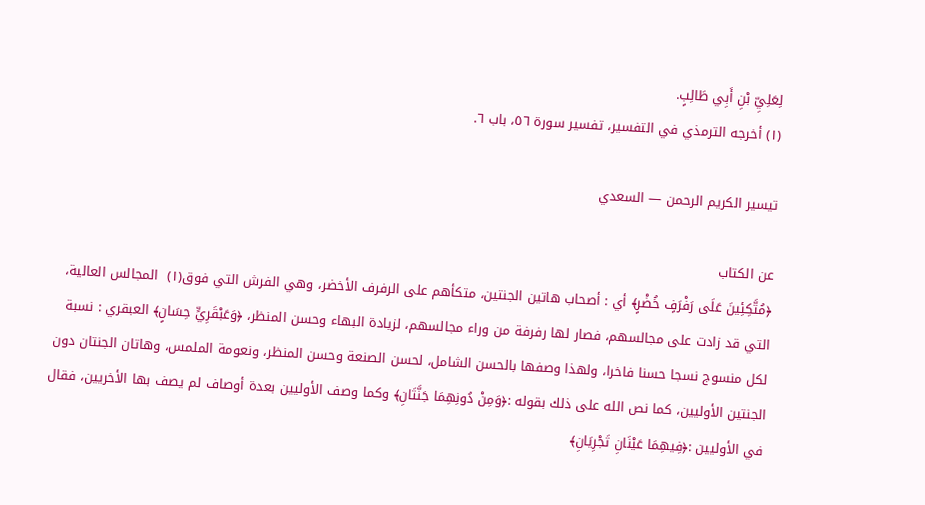لِعَلِيِّ بْنِ أَبِي طَالِبٍ.
(١) أخرجه الترمذي في التفسير، تفسير سورة ٥٦، باب ٦.

تيسير الكريم الرحمن — السعدي

عن الكتاب
﴿مُتَّكِئِينَ عَلَى رَفْرَفٍ خُضْرٍ﴾ أي : أصحاب هاتين الجنتين، متكأهم على الرفرف الأخضر، وهي الفرش التي فوق(١)  المجالس العالية، التي قد زادت على مجالسهم، فصار لها رفرفة من وراء مجالسهم، لزيادة البهاء وحسن المنظر، ﴿وَعَبْقَرِيٍّ حِسَانٍ﴾ العبقري : نسبة لكل منسوج نسجا حسنا فاخرا، ولهذا وصفها بالحسن الشامل، لحسن الصنعة وحسن المنظر، ونعومة الملمس، وهاتان الجنتان دون الجنتين الأوليين، كما نص الله على ذلك بقوله :﴿وَمِنْ دُونِهِمَا جَنَّتَانِ﴾ وكما وصف الأوليين بعدة أوصاف لم يصف بها الأخريين، فقال في الأوليين :﴿فِيهِمَا عَيْنَانِ تَجْرِيَانِ﴾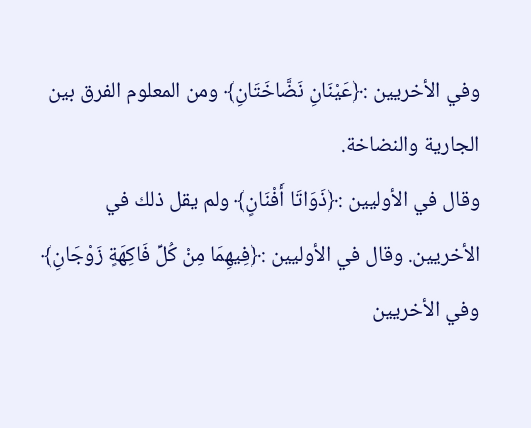وفي الأخريين :﴿عَيْنَانِ نَضَّاخَتَانِ﴾ ومن المعلوم الفرق بين الجارية والنضاخة.
وقال في الأوليين :﴿ذَوَاتَا أَفْنَانٍ﴾ ولم يقل ذلك في الأخريين. وقال في الأوليين :﴿فِيهِمَا مِنْ كُلِّ فَاكِهَةٍ زَوْجَانِ﴾ وفي الأخريين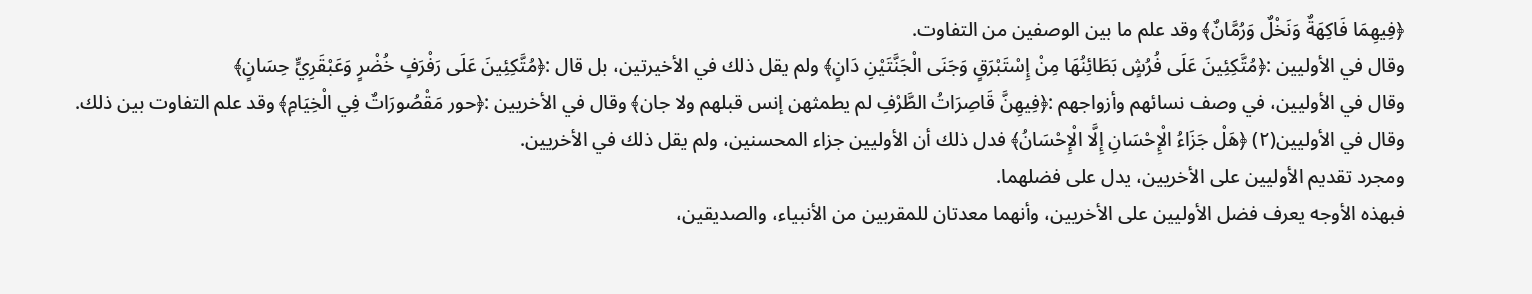﴿فِيهِمَا فَاكِهَةٌ وَنَخْلٌ وَرُمَّانٌ﴾ وقد علم ما بين الوصفين من التفاوت.
وقال في الأوليين :﴿مُتَّكِئِينَ عَلَى فُرُشٍ بَطَائِنُهَا مِنْ إِسْتَبْرَقٍ وَجَنَى الْجَنَّتَيْنِ دَانٍ﴾ ولم يقل ذلك في الأخيرتين، بل قال :﴿مُتَّكِئِينَ عَلَى رَفْرَفٍ خُضْرٍ وَعَبْقَرِيٍّ حِسَانٍ﴾
وقال في الأوليين، في وصف نسائهم وأزواجهم :﴿فِيهِنَّ قَاصِرَاتُ الطَّرْفِ لم يطمثهن إنس قبلهم ولا جان﴾ وقال في الأخريين :﴿حور مَقْصُورَاتٌ فِي الْخِيَامِ﴾ وقد علم التفاوت بين ذلك.
وقال في الأوليين(٢) ﴿هَلْ جَزَاءُ الْإِحْسَانِ إِلَّا الْإِحْسَانُ﴾ فدل ذلك أن الأوليين جزاء المحسنين، ولم يقل ذلك في الأخريين.
ومجرد تقديم الأوليين على الأخريين، يدل على فضلهما.
فبهذه الأوجه يعرف فضل الأوليين على الأخريين، وأنهما معدتان للمقربين من الأنبياء، والصديقين،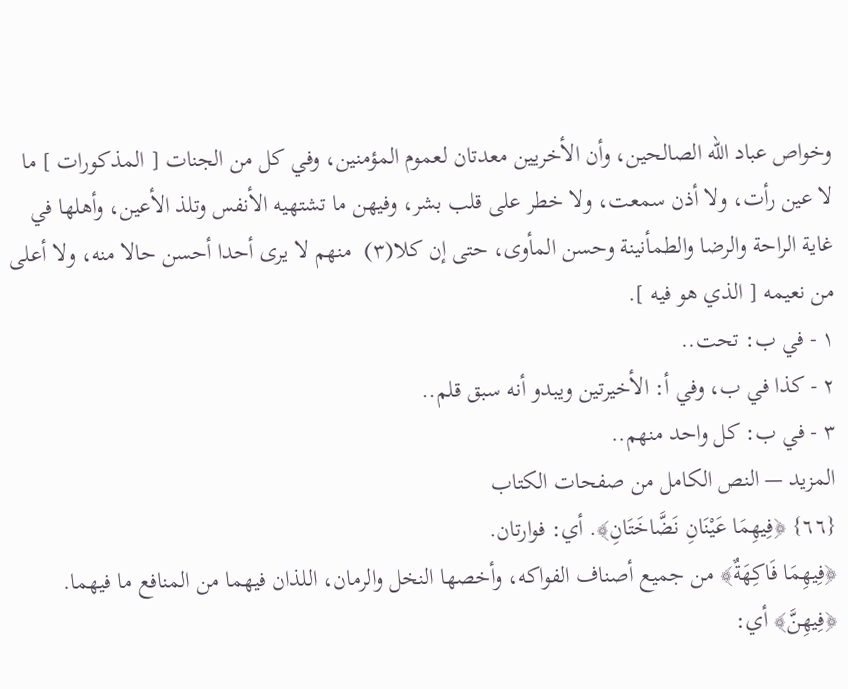وخواص عباد الله الصالحين، وأن الأخريين معدتان لعموم المؤمنين، وفي كل من الجنات [ المذكورات ] ما لا عين رأت، ولا أذن سمعت، ولا خطر على قلب بشر، وفيهن ما تشتهيه الأنفس وتلذ الأعين، وأهلها في غاية الراحة والرضا والطمأنينة وحسن المأوى، حتى إن كلا(٣)  منهم لا يرى أحدا أحسن حالا منه، ولا أعلى من نعيمه [ الذي هو فيه ].
١ - في ب: تحت..
٢ - كذا في ب، وفي أ: الأخيرتين ويبدو أنه سبق قلم..
٣ - في ب: كل واحد منهم..
المزيد — النص الكامل من صفحات الكتاب
{٦٦} ﴿فِيهِمَا عَيْنَانِ نَضَّاخَتَانِ﴾. أي: فوارتان.
﴿فِيهِمَا فَاكِهَةٌ﴾ من جميع أصناف الفواكه، وأخصها النخل والرمان، اللذان فيهما من المنافع ما فيهما.
﴿فِيهِنَّ﴾ أي: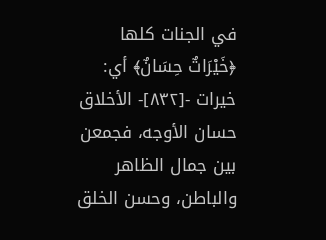في الجنات كلها ﴿خَيْرَاتٌ حِسَانٌ﴾ أي: خيرات -[٨٣٢]- الأخلاق حسان الأوجه، فجمعن بين جمال الظاهر والباطن، وحسن الخلق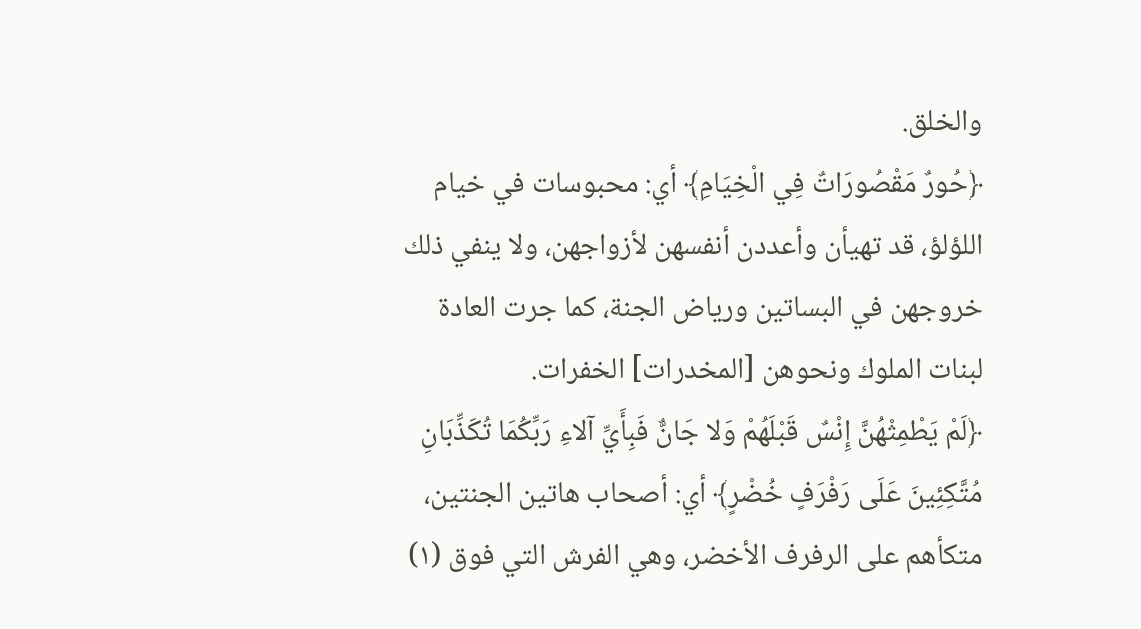والخلق.
﴿حُورٌ مَقْصُورَاتٌ فِي الْخِيَامِ﴾ أي: محبوسات في خيام اللؤلؤ، قد تهيأن وأعددن أنفسهن لأزواجهن، ولا ينفي ذلك خروجهن في البساتين ورياض الجنة، كما جرت العادة لبنات الملوك ونحوهن [المخدرات] الخفرات.
﴿لَمْ يَطْمِثْهُنَّ إِنْسٌ قَبْلَهُمْ وَلا جَانٌّ فَبِأَيِّ آلاءِ رَبِّكُمَا تُكَذِّبَانِ مُتَّكِئِينَ عَلَى رَفْرَفٍ خُضْرٍ﴾ أي: أصحاب هاتين الجنتين، متكأهم على الرفرف الأخضر، وهي الفرش التي فوق (١)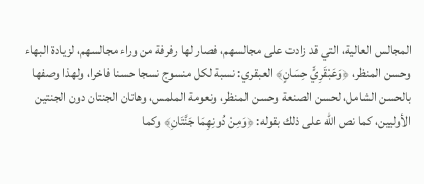المجالس العالية، التي قد زادت على مجالسهم، فصار لها رفرفة من وراء مجالسهم، لزيادة البهاء وحسن المنظر، ﴿وَعَبْقَرِيٍّ حِسَانٍ﴾ العبقري: نسبة لكل منسوج نسجا حسنا فاخرا، ولهذا وصفها بالحسن الشامل، لحسن الصنعة وحسن المنظر، ونعومة الملمس، وهاتان الجنتان دون الجنتين الأوليين، كما نص الله على ذلك بقوله: ﴿وَمِنْ دُونِهِمَا جَنَّتَانِ﴾ وكما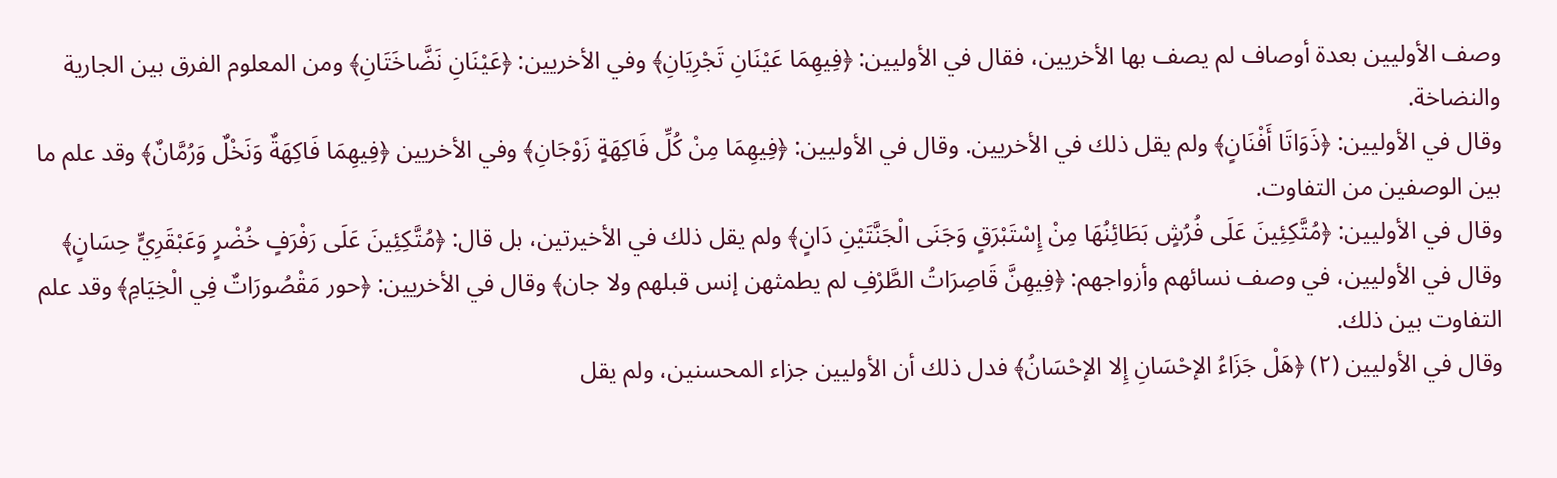وصف الأوليين بعدة أوصاف لم يصف بها الأخريين، فقال في الأوليين: ﴿فِيهِمَا عَيْنَانِ تَجْرِيَانِ﴾ وفي الأخريين: ﴿عَيْنَانِ نَضَّاخَتَانِ﴾ ومن المعلوم الفرق بين الجارية والنضاخة.
وقال في الأوليين: ﴿ذَوَاتَا أَفْنَانٍ﴾ ولم يقل ذلك في الأخريين. وقال في الأوليين: ﴿فِيهِمَا مِنْ كُلِّ فَاكِهَةٍ زَوْجَانِ﴾ وفي الأخريين ﴿فِيهِمَا فَاكِهَةٌ وَنَخْلٌ وَرُمَّانٌ﴾ وقد علم ما بين الوصفين من التفاوت.
وقال في الأوليين: ﴿مُتَّكِئِينَ عَلَى فُرُشٍ بَطَائِنُهَا مِنْ إِسْتَبْرَقٍ وَجَنَى الْجَنَّتَيْنِ دَانٍ﴾ ولم يقل ذلك في الأخيرتين، بل قال: ﴿مُتَّكِئِينَ عَلَى رَفْرَفٍ خُضْرٍ وَعَبْقَرِيٍّ حِسَانٍ﴾
وقال في الأوليين، في وصف نسائهم وأزواجهم: ﴿فِيهِنَّ قَاصِرَاتُ الطَّرْفِ لم يطمثهن إنس قبلهم ولا جان﴾ وقال في الأخريين: ﴿حور مَقْصُورَاتٌ فِي الْخِيَامِ﴾ وقد علم التفاوت بين ذلك.
وقال في الأوليين (٢) ﴿هَلْ جَزَاءُ الإحْسَانِ إِلا الإحْسَانُ﴾ فدل ذلك أن الأوليين جزاء المحسنين، ولم يقل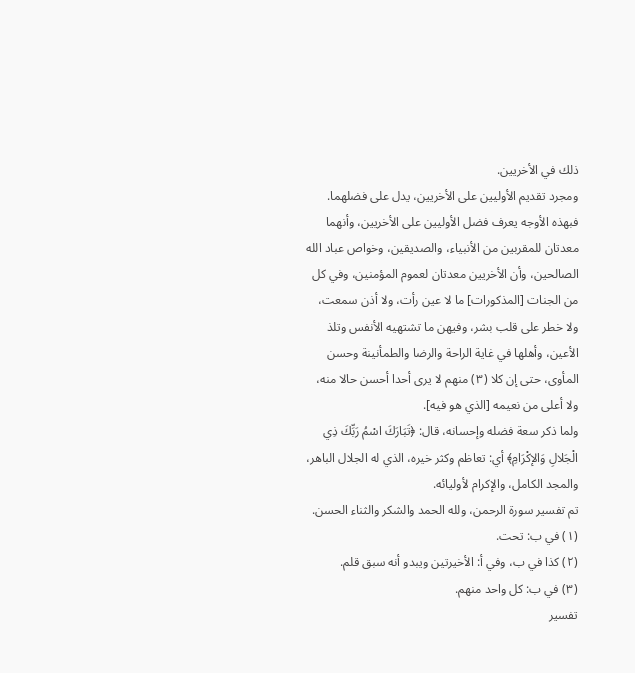ذلك في الأخريين.
ومجرد تقديم الأوليين على الأخريين، يدل على فضلهما.
فبهذه الأوجه يعرف فضل الأوليين على الأخريين، وأنهما معدتان للمقربين من الأنبياء، والصديقين، وخواص عباد الله الصالحين، وأن الأخريين معدتان لعموم المؤمنين، وفي كل من الجنات [المذكورات] ما لا عين رأت، ولا أذن سمعت، ولا خطر على قلب بشر، وفيهن ما تشتهيه الأنفس وتلذ الأعين، وأهلها في غاية الراحة والرضا والطمأنينة وحسن المأوى، حتى إن كلا (٣) منهم لا يرى أحدا أحسن حالا منه، ولا أعلى من نعيمه [الذي هو فيه].
ولما ذكر سعة فضله وإحسانه، قال: ﴿تَبَارَكَ اسْمُ رَبِّكَ ذِي الْجَلالِ وَالإكْرَامِ﴾ أي: تعاظم وكثر خيره، الذي له الجلال الباهر، والمجد الكامل، والإكرام لأوليائه.
تم تفسير سورة الرحمن، ولله الحمد والشكر والثناء الحسن.
(١) في ب: تحت.
(٢) كذا في ب، وفي أ: الأخيرتين ويبدو أنه سبق قلم.
(٣) في ب: كل واحد منهم.
تفسير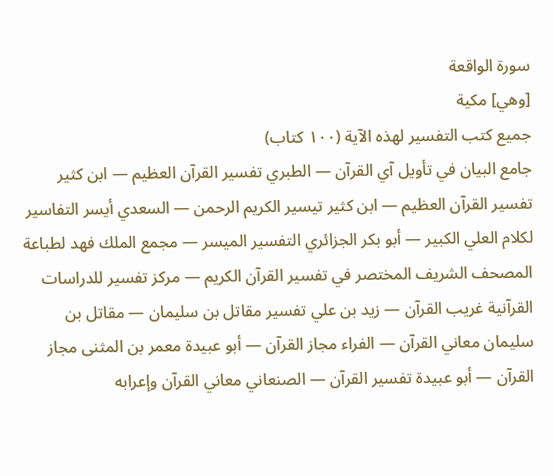سورة الواقعة
[وهي] مكية
جميع كتب التفسير لهذه الآية (١٠٠ كتاب)
جامع البيان في تأويل آي القرآن — الطبري تفسير القرآن العظيم — ابن كثير تفسير القرآن العظيم — ابن كثير تيسير الكريم الرحمن — السعدي أيسر التفاسير لكلام العلي الكبير — أبو بكر الجزائري التفسير الميسر — مجمع الملك فهد لطباعة المصحف الشريف المختصر في تفسير القرآن الكريم — مركز تفسير للدراسات القرآنية غريب القرآن — زيد بن علي تفسير مقاتل بن سليمان — مقاتل بن سليمان معاني القرآن — الفراء مجاز القرآن — أبو عبيدة معمر بن المثنى مجاز القرآن — أبو عبيدة تفسير القرآن — الصنعاني معاني القرآن وإعرابه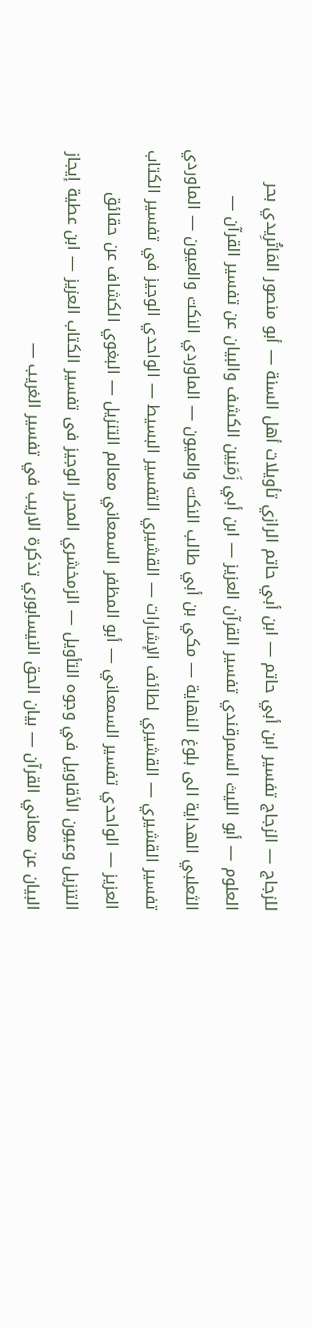للزجاج — الزجاج تفسير ابن أبي حاتم — ابن أبي حاتم الرازي تأويلات أهل السنة — أبو منصور المَاتُرِيدي بحر العلوم — أبو الليث السمرقندي تفسير القرآن العزيز — ابن أبي زَمَنِين الكشف والبيان عن تفسير القرآن — الثعلبي الهداية الى بلوغ النهاية — مكي بن أبي طالب النكت والعيون — الماوردي النكت والعيون — الماوردي تفسير القشيري — القشيري لطائف الإشارات — القشيري التفسير البسيط — الواحدي الوجيز في تفسير الكتاب العزيز — الواحدي تفسير السمعاني — أبو المظفر السمعاني معالم التنزيل — البغوي الكشاف عن حقائق التنزيل وعيون الأقاويل في وجوه التأويل — الزمخشري المحرر الوجيز فى تفسير الكتاب العزيز — ابن عطية إيجاز البيان عن معاني القرآن — بيان الحق النيسابوري تذكرة الاريب في تفسير الغريب —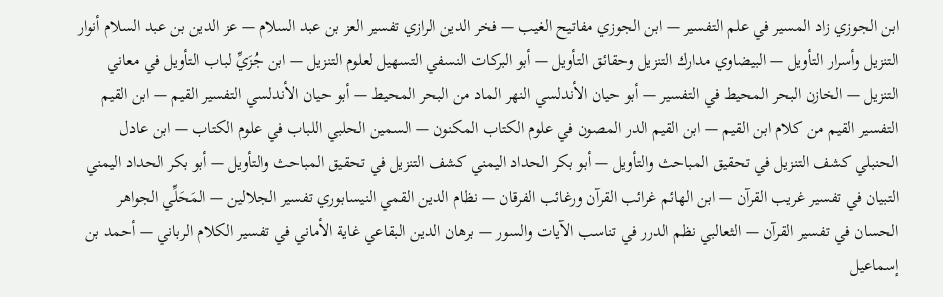ابن الجوزي زاد المسير في علم التفسير — ابن الجوزي مفاتيح الغيب — فخر الدين الرازي تفسير العز بن عبد السلام — عز الدين بن عبد السلام أنوار التنزيل وأسرار التأويل — البيضاوي مدارك التنزيل وحقائق التأويل — أبو البركات النسفي التسهيل لعلوم التنزيل — ابن جُزَيِّ لباب التأويل في معاني التنزيل — الخازن البحر المحيط في التفسير — أبو حيان الأندلسي النهر الماد من البحر المحيط — أبو حيان الأندلسي التفسير القيم — ابن القيم التفسير القيم من كلام ابن القيم — ابن القيم الدر المصون في علوم الكتاب المكنون — السمين الحلبي اللباب في علوم الكتاب — ابن عادل الحنبلي كشف التنزيل في تحقيق المباحث والتأويل — أبو بكر الحداد اليمني كشف التنزيل في تحقيق المباحث والتأويل — أبو بكر الحداد اليمني التبيان في تفسير غريب القرآن — ابن الهائم غرائب القرآن ورغائب الفرقان — نظام الدين القمي النيسابوري تفسير الجلالين — المَحَلِّي الجواهر الحسان في تفسير القرآن — الثعالبي نظم الدرر في تناسب الآيات والسور — برهان الدين البقاعي غاية الأماني في تفسير الكلام الرباني — أحمد بن إسماعيل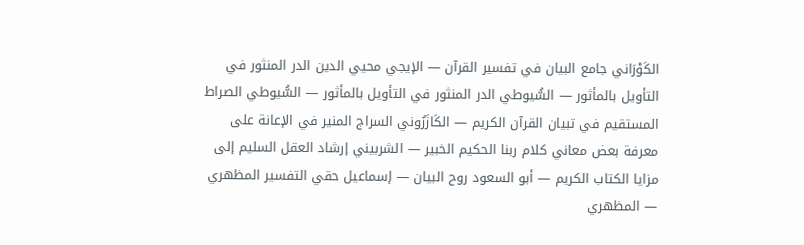الكَوْرَاني جامع البيان في تفسير القرآن — الإيجي محيي الدين الدر المنثور في التأويل بالمأثور — السُّيوطي الدر المنثور في التأويل بالمأثور — السُّيوطي الصراط المستقيم في تبيان القرآن الكريم — الكَازَرُوني السراج المنير في الإعانة على معرفة بعض معاني كلام ربنا الحكيم الخبير — الشربيني إرشاد العقل السليم إلى مزايا الكتاب الكريم — أبو السعود روح البيان — إسماعيل حقي التفسير المظهري — المظهري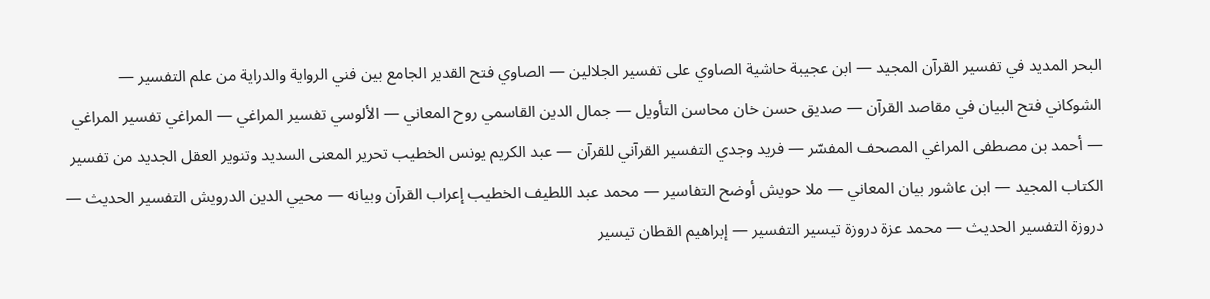البحر المديد في تفسير القرآن المجيد — ابن عجيبة حاشية الصاوي على تفسير الجلالين — الصاوي فتح القدير الجامع بين فني الرواية والدراية من علم التفسير — الشوكاني فتح البيان في مقاصد القرآن — صديق حسن خان محاسن التأويل — جمال الدين القاسمي روح المعاني — الألوسي تفسير المراغي — المراغي تفسير المراغي — أحمد بن مصطفى المراغي المصحف المفسّر — فريد وجدي التفسير القرآني للقرآن — عبد الكريم يونس الخطيب تحرير المعنى السديد وتنوير العقل الجديد من تفسير الكتاب المجيد — ابن عاشور بيان المعاني — ملا حويش أوضح التفاسير — محمد عبد اللطيف الخطيب إعراب القرآن وبيانه — محيي الدين الدرويش التفسير الحديث — دروزة التفسير الحديث — محمد عزة دروزة تيسير التفسير — إبراهيم القطان تيسير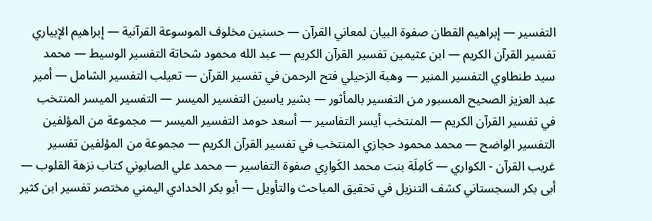التفسير — إبراهيم القطان صفوة البيان لمعاني القرآن — حسنين مخلوف الموسوعة القرآنية — إبراهيم الإبياري تفسير القرآن الكريم — ابن عثيمين تفسير القرآن الكريم — عبد الله محمود شحاتة التفسير الوسيط — محمد سيد طنطاوي التفسير المنير — وهبة الزحيلي فتح الرحمن في تفسير القرآن — تعيلب التفسير الشامل — أمير عبد العزيز الصحيح المسبور من التفسير بالمأثور — بشير ياسين التفسير الميسر — التفسير الميسر المنتخب في تفسير القرآن الكريم — المنتخب أيسر التفاسير — أسعد حومد التفسير الميسر — مجموعة من المؤلفين التفسير الواضح — محمد محمود حجازي المنتخب في تفسير القرآن الكريم — مجموعة من المؤلفين تفسير غريب القرآن - الكواري — كَامِلَة بنت محمد الكَوارِي صفوة التفاسير — محمد علي الصابوني كتاب نزهة القلوب — أبى بكر السجستاني كشف التنزيل في تحقيق المباحث والتأويل — أبو بكر الحدادي اليمني مختصر تفسير ابن كثير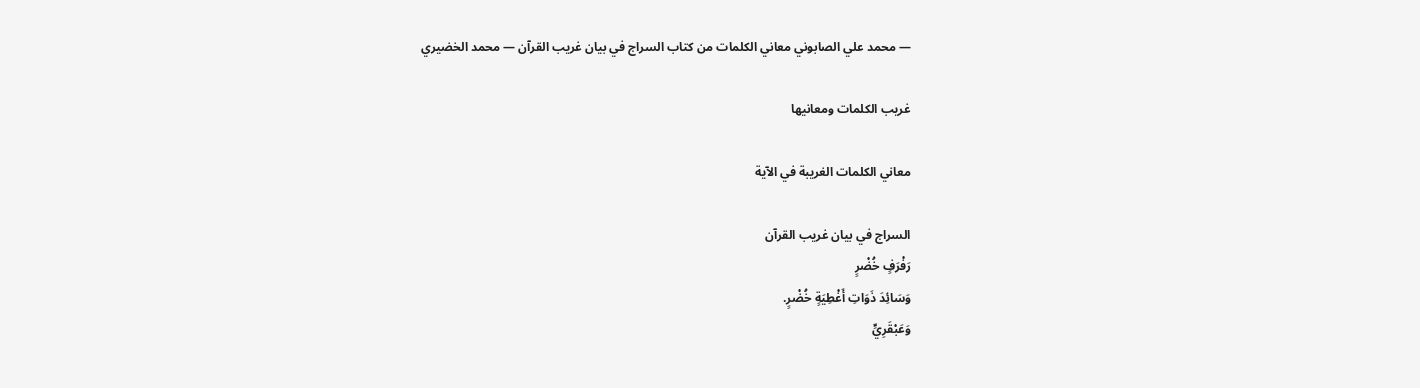— محمد علي الصابوني معاني الكلمات من كتاب السراج في بيان غريب القرآن — محمد الخضيري

غريب الكلمات ومعانيها

معاني الكلمات الغريبة في الآية

السراج في بيان غريب القرآن
رَفْرَفٍ خُضْرٍ
وَسَائِدَ ذَوَاتِ أَغْطِيَةٍ خُضْرٍ.
وَعَبْقَرِيٍّ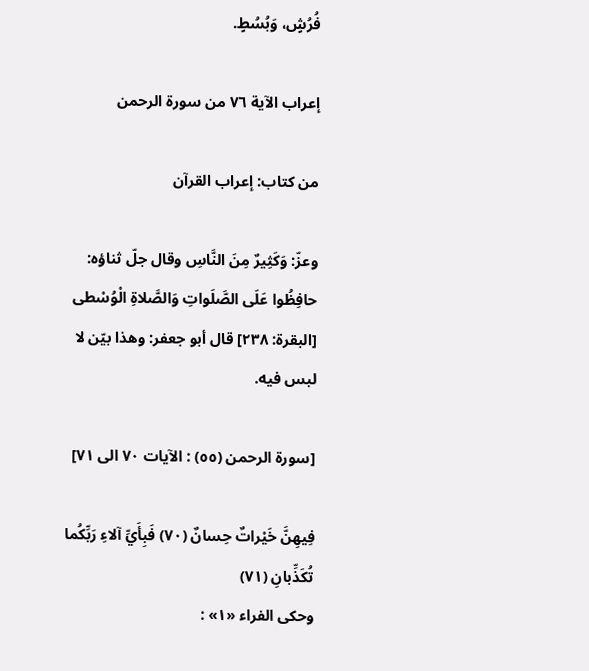فُرُشٍ، وَبُسُطٍ.

إعراب الآية ٧٦ من سورة الرحمن

من كتاب: إعراب القرآن

وعزّ: وَكَثِيرٌ مِنَ النَّاسِ وقال جلّ ثناؤه: حافِظُوا عَلَى الصَّلَواتِ وَالصَّلاةِ الْوُسْطى [البقرة: ٢٣٨] قال أبو جعفر: وهذا بيّن لا لبس فيه.

[سورة الرحمن (٥٥) : الآيات ٧٠ الى ٧١]

فِيهِنَّ خَيْراتٌ حِسانٌ (٧٠) فَبِأَيِّ آلاءِ رَبِّكُما تُكَذِّبانِ (٧١)
وحكى الفراء «١» :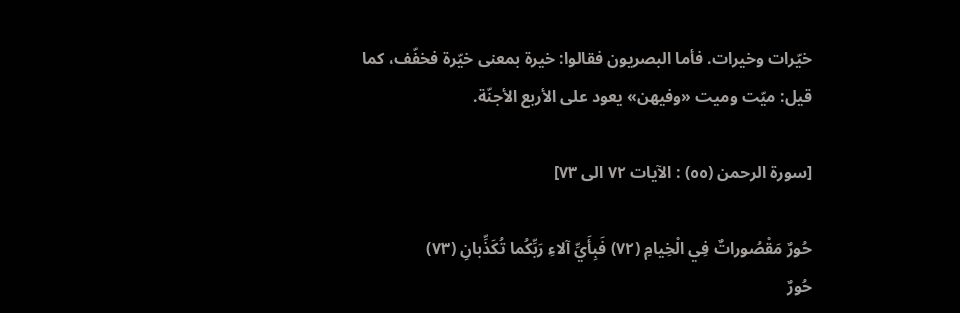خيّرات وخيرات. فأما البصريون فقالوا: خيرة بمعنى خيّرة فخفّف، كما قيل: ميّت وميت «وفيهن» يعود على الأربع الأجنّة.

[سورة الرحمن (٥٥) : الآيات ٧٢ الى ٧٣]

حُورٌ مَقْصُوراتٌ فِي الْخِيامِ (٧٢) فَبِأَيِّ آلاءِ رَبِّكُما تُكَذِّبانِ (٧٣)
حُورٌ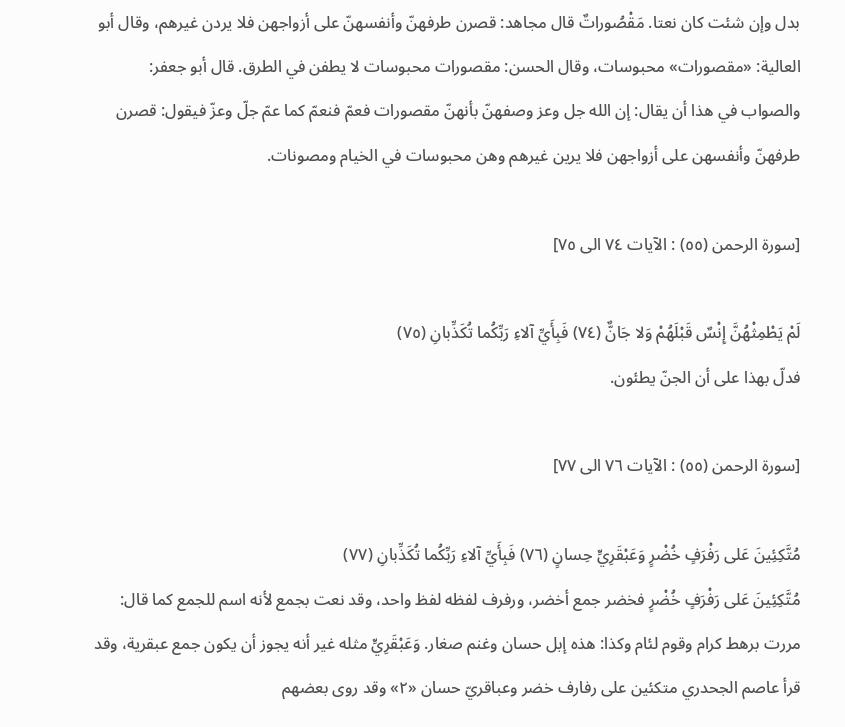بدل وإن شئت كان نعتا. مَقْصُوراتٌ قال مجاهد: قصرن طرفهنّ وأنفسهنّ على أزواجهن فلا يردن غيرهم، وقال أبو العالية: «مقصورات» محبوسات، وقال الحسن: مقصورات محبوسات لا يطفن في الطرق. قال أبو جعفر: والصواب في هذا أن يقال: إن الله جل وعز وصفهنّ بأنهنّ مقصورات فعمّ فنعمّ كما عمّ جلّ وعزّ فيقول: قصرن طرفهنّ وأنفسهن على أزواجهن فلا يرين غيرهم وهن محبوسات في الخيام ومصونات.

[سورة الرحمن (٥٥) : الآيات ٧٤ الى ٧٥]

لَمْ يَطْمِثْهُنَّ إِنْسٌ قَبْلَهُمْ وَلا جَانٌّ (٧٤) فَبِأَيِّ آلاءِ رَبِّكُما تُكَذِّبانِ (٧٥)
فدلّ بهذا على أن الجنّ يطئون.

[سورة الرحمن (٥٥) : الآيات ٧٦ الى ٧٧]

مُتَّكِئِينَ عَلى رَفْرَفٍ خُضْرٍ وَعَبْقَرِيٍّ حِسانٍ (٧٦) فَبِأَيِّ آلاءِ رَبِّكُما تُكَذِّبانِ (٧٧)
مُتَّكِئِينَ عَلى رَفْرَفٍ خُضْرٍ فخضر جمع أخضر، ورفرف لفظه لفظ واحد، وقد نعت بجمع لأنه اسم للجمع كما قال: مررت برهط كرام وقوم لئام وكذا: هذه إبل حسان وغنم صغار. وَعَبْقَرِيٍّ مثله غير أنه يجوز أن يكون جمع عبقرية، وقد قرأ عاصم الجحدري متكئين على رفارف خضر وعباقريّ حسان «٢» وقد روى بعضهم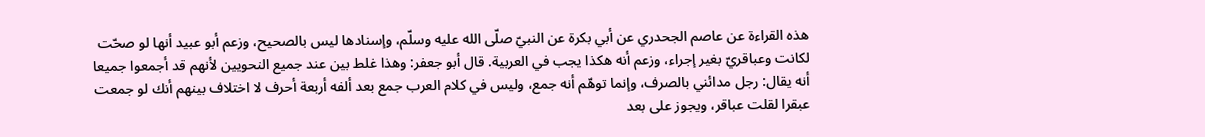هذه القراءة عن عاصم الجحدري عن أبي بكرة عن النبيّ صلّى الله عليه وسلّم، وإسنادها ليس بالصحيح، وزعم أبو عبيد أنها لو صحّت لكانت وعباقريّ بغير إجراء، وزعم أنه هكذا يجب في العربية. قال أبو جعفر: وهذا غلط بين عند جميع النحويين لأنهم قد أجمعوا جميعا أنه يقال: رجل مدائني بالصرف، وإنما توهّم أنه جمع، وليس في كلام العرب جمع بعد ألفه أربعة أحرف لا اختلاف بينهم أنك لو جمعت عبقرا لقلت عباقر، ويجوز على بعد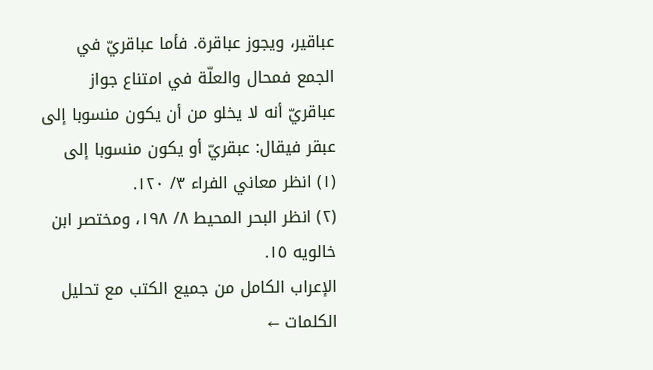عباقير، ويجوز عباقرة. فأما عباقريّ في الجمع فمحال والعلّة في امتناع جواز عباقريّ أنه لا يخلو من أن يكون منسوبا إلى عبقر فيقال: عبقريّ أو يكون منسوبا إلى
(١) انظر معاني الفراء ٣/ ١٢٠.
(٢) انظر البحر المحيط ٨/ ١٩٨، ومختصر ابن خالويه ١٥.
الإعراب الكامل من جميع الكتب مع تحليل الكلمات ←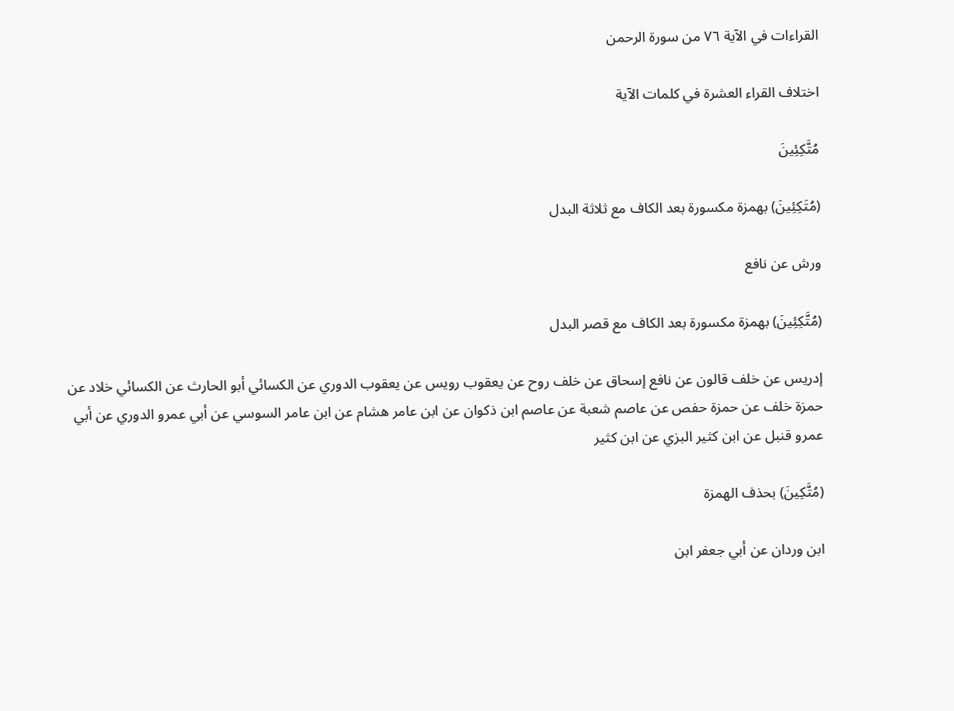القراءات في الآية ٧٦ من سورة الرحمن

اختلاف القراء العشرة في كلمات الآية

مُتَّكِئِينَ

(مُتَكِئِينَ) بهمزة مكسورة بعد الكاف مع ثلاثة البدل

ورش عن نافع

(مُتَّكِئِينَ) بهمزة مكسورة بعد الكاف مع قصر البدل

إدريس عن خلف قالون عن نافع إسحاق عن خلف روح عن يعقوب رويس عن يعقوب الدوري عن الكسائي أبو الحارث عن الكسائي خلاد عن حمزة خلف عن حمزة حفص عن عاصم شعبة عن عاصم ابن ذكوان عن ابن عامر هشام عن ابن عامر السوسي عن أبي عمرو الدوري عن أبي عمرو قنبل عن ابن كثير البزي عن ابن كثير

(مُتَّكِينَ) بحذف الهمزة

ابن وردان عن أبي جعفر ابن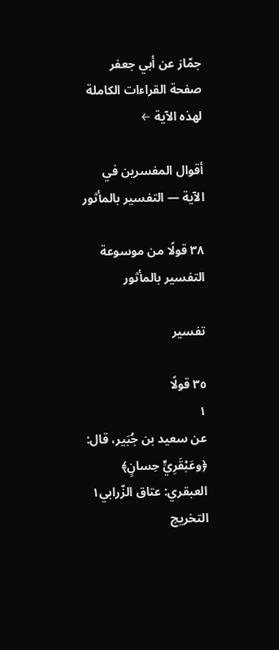جمّاز عن أبي جعفر
صفحة القراءات الكاملة لهذه الآية ←

أقوال المفسرين في الآية — التفسير بالمأثور

٣٨ قولًا من موسوعة التفسير بالمأثور

تفسير

٣٥ قولًا
١
عن سعيد بن جُبَير، قال: ﴿وعَبْقَرِيٍّ حِسانٍ﴾ العبقري: عتاق الزّرابي١
التخريج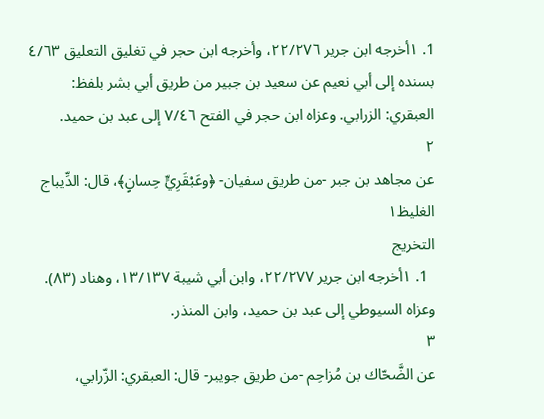1. ١أخرجه ابن جرير ٢٢/٢٧٦، وأخرجه ابن حجر في تغليق التعليق ٤/٦٣ بسنده إلى أبي نعيم عن سعيد بن جبير من طريق أبي بشر بلفظ: العبقري: الزرابي. وعزاه ابن حجر في الفتح ٧/٤٦ إلى عبد بن حميد.
٢
عن مجاهد بن جبر -من طريق سفيان- ﴿وعَبْقَرِيٍّ حِسانٍ﴾، قال: الدِّيباج الغليظ١
التخريج
  1. ١أخرجه ابن جرير ٢٢/٢٧٧، وابن أبي شيبة ١٣/١٣٧، وهناد (٨٣). وعزاه السيوطي إلى عبد بن حميد، وابن المنذر.
٣
عن الضَّحّاك بن مُزاحِم -من طريق جويبر- قال: العبقري: الزّرابي،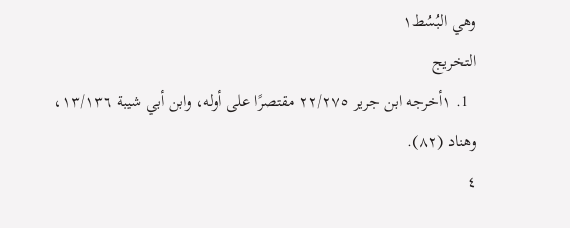وهي البُسُط١
التخريج
  1. ١أخرجه ابن جرير ٢٢/٢٧٥ مقتصرًا على أوله، وابن أبي شيبة ١٣/١٣٦، وهناد (٨٢).
٤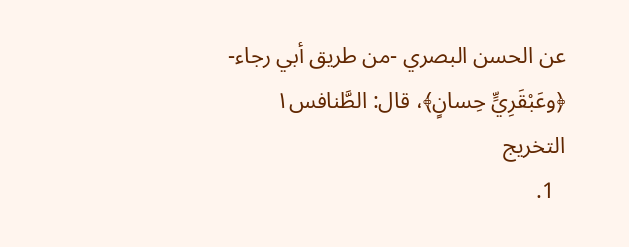عن الحسن البصري -من طريق أبي رجاء- ﴿وعَبْقَرِيٍّ حِسانٍ﴾، قال: الطَّنافس١
التخريج
  1.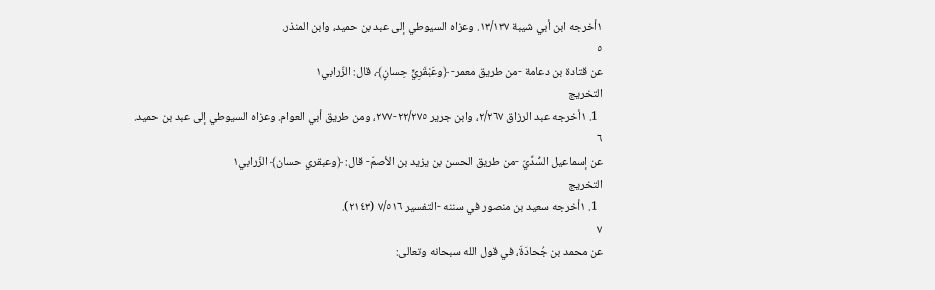١أخرجه ابن أبي شيبة ١٣/١٣٧. وعزاه السيوطي إلى عبد بن حميد، وابن المنذر.
٥
عن قتادة بن دعامة -من طريق معمر- ﴿وعَبْقَرِيٍّ حِسانٍ﴾، قال: الزّرابي١
التخريج
  1. ١أخرجه عبد الرزاق ٢/٢٦٧، وابن جرير ٢٢/٢٧٥-٢٧٧، ومن طريق أبي العوام. وعزاه السيوطي إلى عبد بن حميد.
٦
عن إسماعيل السُّدِّيّ -من طريق الحسن بن يزيد بن الأصمّ- قال: ﴿وعبقري حسان﴾ الزّرابي١
التخريج
  1. ١أخرجه سعيد بن منصور في سننه -التفسير ٧/٥١٦ (٢١٤٣).
٧
عن محمد بن جُحادَةَ، في قول الله سبحانه وتعالى: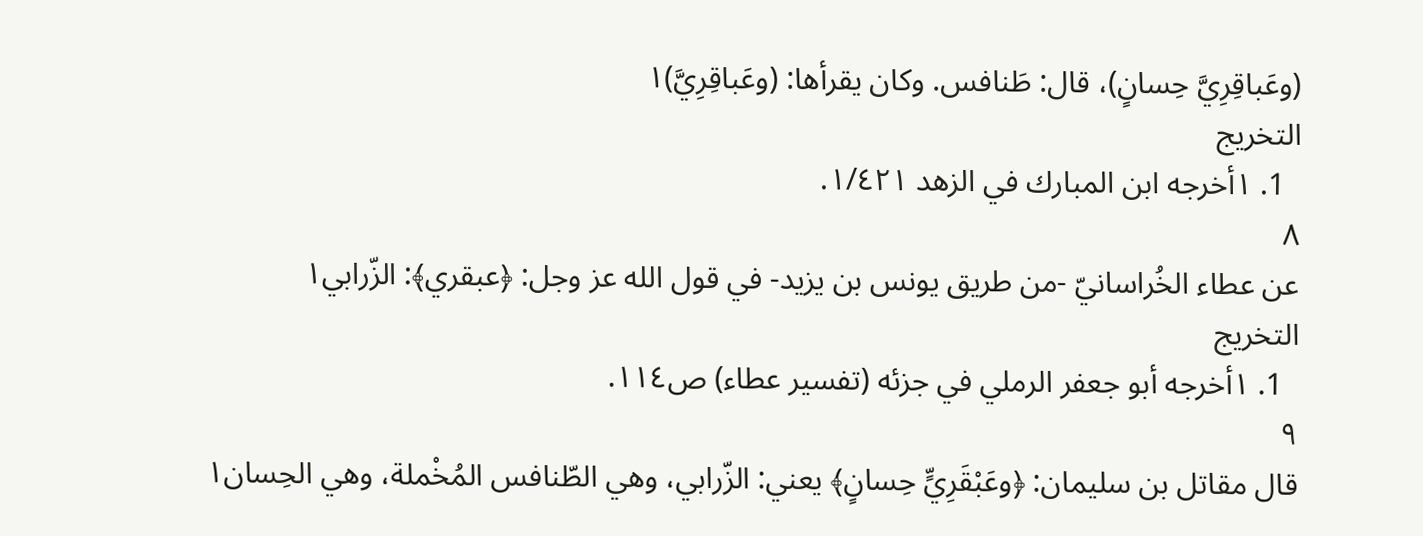(وعَباقِرِيَّ حِسانٍ)، قال: طَنافس. وكان يقرأها: (وعَباقِرِيَّ)١
التخريج
  1. ١أخرجه ابن المبارك في الزهد ١/٤٢١.
٨
عن عطاء الخُراسانيّ -من طريق يونس بن يزيد- في قول الله عز وجل: ﴿عبقري﴾: الزّرابي١
التخريج
  1. ١أخرجه أبو جعفر الرملي في جزئه (تفسير عطاء) ص١١٤.
٩
قال مقاتل بن سليمان: ﴿وعَبْقَرِيٍّ حِسانٍ﴾ يعني: الزّرابي، وهي الطّنافس المُخْملة، وهي الحِسان١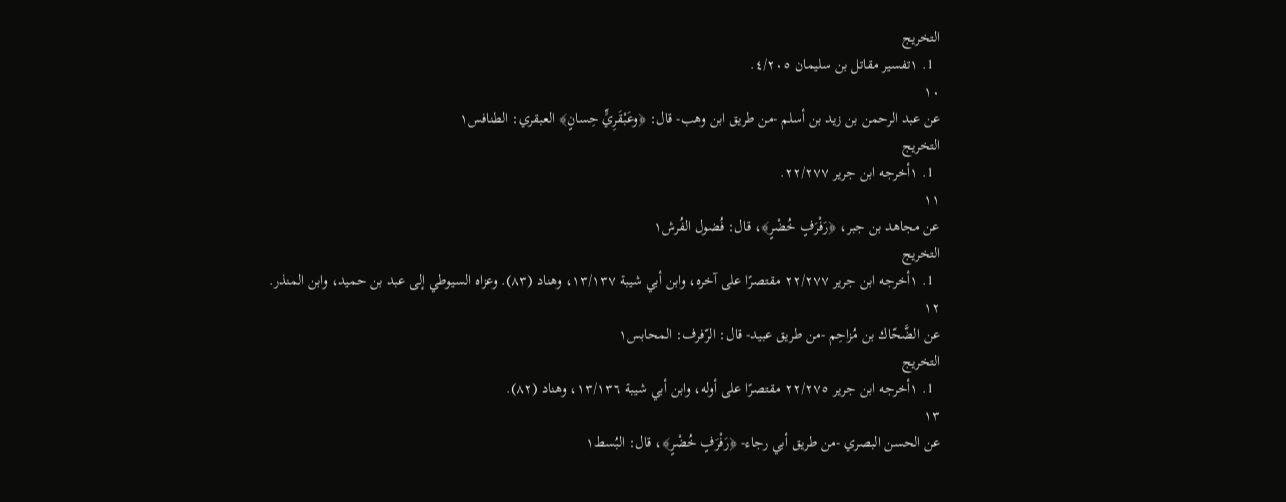التخريج
  1. ١تفسير مقاتل بن سليمان ٤/٢٠٥.
١٠
عن عبد الرحمن بن زيد بن أسلم -من طريق ابن وهب- قال: ﴿وعَبْقَرِيٍّ حِسانٍ﴾ العبقري: الطنافس١
التخريج
  1. ١أخرجه ابن جرير ٢٢/٢٧٧.
١١
عن مجاهد بن جبر، ﴿رَفْرَفٍ خُضْرٍ﴾، قال: فُضول الفُرش١
التخريج
  1. ١أخرجه ابن جرير ٢٢/٢٧٧ مقتصرًا على آخره، وابن أبي شيبة ١٣/١٣٧، وهناد (٨٣). وعزاه السيوطي إلى عبد بن حميد، وابن المنذر.
١٢
عن الضَّحّاك بن مُزاحِم -من طريق عبيد- قال: الرّفرف: المحابس١
التخريج
  1. ١أخرجه ابن جرير ٢٢/٢٧٥ مقتصرًا على أوله، وابن أبي شيبة ١٣/١٣٦، وهناد (٨٢).
١٣
عن الحسن البصري -من طريق أبي رجاء- ﴿رَفْرَفٍ خُضْرٍ﴾، قال: البُسط١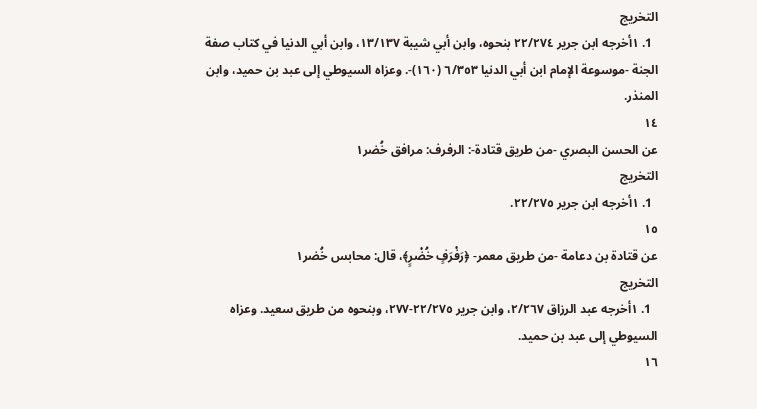التخريج
  1. ١أخرجه ابن جرير ٢٢/٢٧٤ بنحوه، وابن أبي شيبة ١٣/١٣٧، وابن أبي الدنيا في كتاب صفة الجنة -موسوعة الإمام ابن أبي الدنيا ٦/٣٥٣ (١٦٠)-. وعزاه السيوطي إلى عبد بن حميد، وابن المنذر.
١٤
عن الحسن البصري -من طريق قتادة-: الرفرف: مرافق خُضر١
التخريج
  1. ١أخرجه ابن جرير ٢٢/٢٧٥.
١٥
عن قتادة بن دعامة -من طريق معمر- ﴿رَفْرَفٍ خُضْرٍ﴾، قال: محابس خُضر١
التخريج
  1. ١أخرجه عبد الرزاق ٢/٢٦٧، وابن جرير ٢٢/٢٧٥-٢٧٧، وبنحوه من طريق سعيد. وعزاه السيوطي إلى عبد بن حميد.
١٦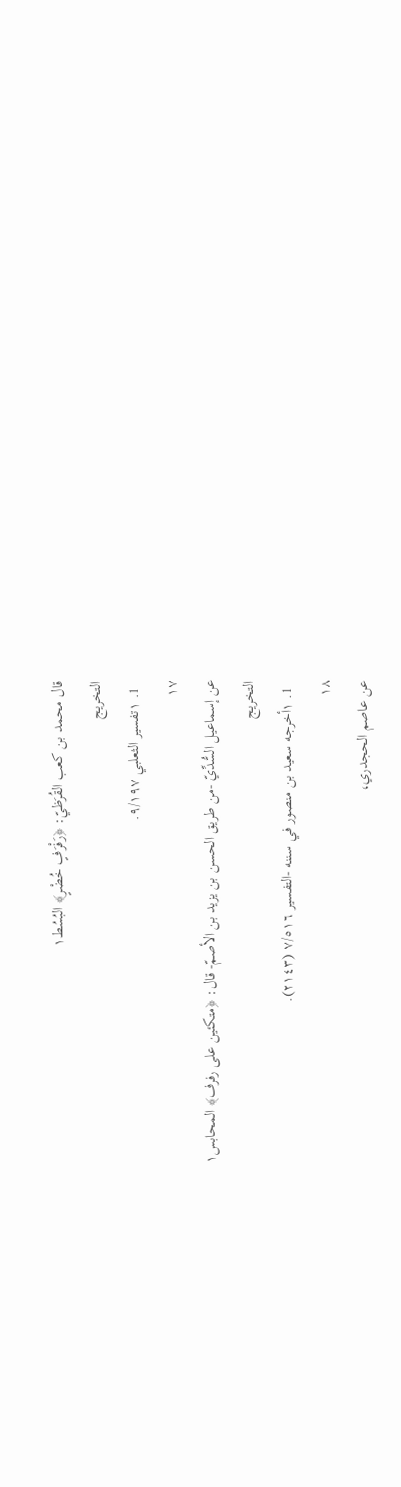قال محمد بن كعب القُرَظيّ: ﴿رَفْرَفٍ خُضْرٍ﴾ البُسُط١
التخريج
  1. ١تفسير الثعلبي ٩/١٩٧.
١٧
عن إسماعيل السُّدِّيّ -من طريق الحسن بن يزيد بن الأصمّ- قال: ﴿متكئين على رفرف﴾ المحابس١
التخريج
  1. ١أخرجه سعيد بن منصور في سننه -التفسير ٧/٥١٦ (٢١٤٣).
١٨
عن عاصم الحجدري،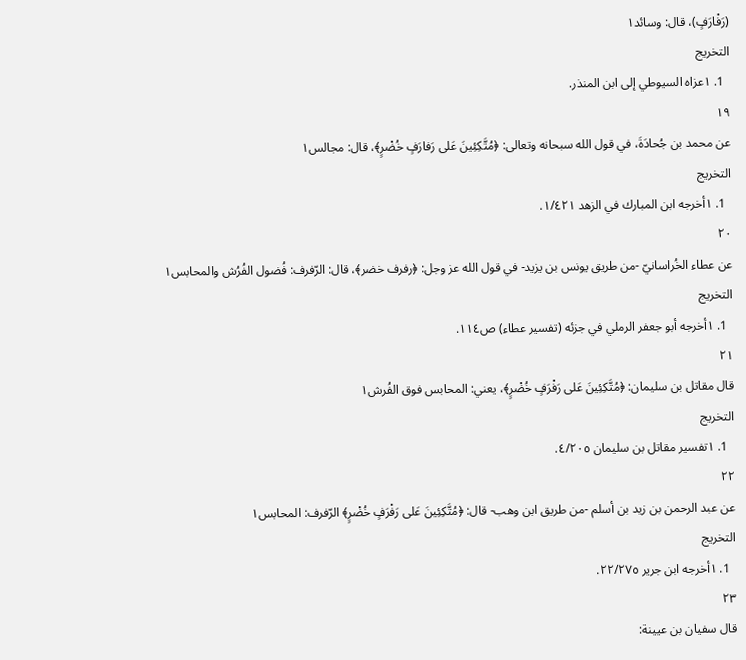(رَفْارَفٍ)، قال: وسائد١
التخريج
  1. ١عزاه السيوطي إلى ابن المنذر.
١٩
عن محمد بن جُحادَةَ، في قول الله سبحانه وتعالى: ﴿مُتَّكِئِينَ عَلى رَفارَفٍ خُضْرٍ﴾، قال: مجالس١
التخريج
  1. ١أخرجه ابن المبارك في الزهد ١/٤٢١.
٢٠
عن عطاء الخُراسانيّ -من طريق يونس بن يزيد- في قول الله عز وجل: ﴿رفرف خضر﴾، قال: الرّفرف: فُضول الفُرُش والمحابس١
التخريج
  1. ١أخرجه أبو جعفر الرملي في جزئه (تفسير عطاء) ص١١٤.
٢١
قال مقاتل بن سليمان: ﴿مُتَّكِئِينَ عَلى رَفْرَفٍ خُضْرٍ﴾، يعني: المحابس فوق الفُرش١
التخريج
  1. ١تفسير مقاتل بن سليمان ٤/٢٠٥.
٢٢
عن عبد الرحمن بن زيد بن أسلم -من طريق ابن وهب- قال: ﴿مُتَّكِئِينَ عَلى رَفْرَفٍ خُضْرٍ﴾ الرّفرف: المحابس١
التخريج
  1. ١أخرجه ابن جرير ٢٢/٢٧٥.
٢٣
قال سفيان بن عيينة: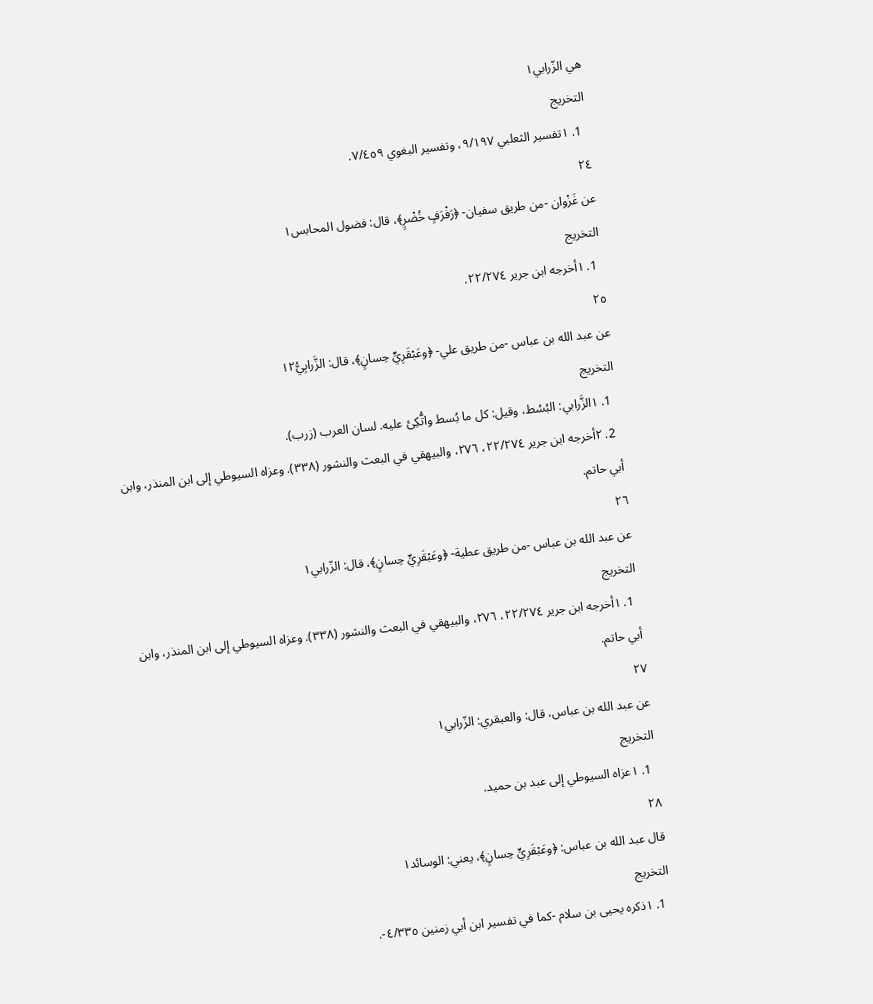هي الزّرابي١
التخريج
  1. ١تفسير الثعلبي ٩/١٩٧، وتفسير البغوي ٧/٤٥٩.
٢٤
عن غَزْوان -من طريق سفيان- ﴿رَفْرَفٍ خُضْرٍ﴾، قال: فضول المحابس١
التخريج
  1. ١أخرجه ابن جرير ٢٢/٢٧٤.
٢٥
عن عبد الله بن عباس -من طريق علي- ﴿وعَبْقَرِيٍّ حِسانٍ﴾، قال: الزَّرابِيُّ١٢
التخريج
  1. ١الزَّرابي: البُسُط، وقيل: كل ما بُسط واتُّكِئ عليه. لسان العرب (زرب).
  2. ٢أخرجه ابن جرير ٢٢/٢٧٤، ٢٧٦، والبيهقي في البعث والنشور (٣٣٨). وعزاه السيوطي إلى ابن المنذر، وابن أبي حاتم.
٢٦
عن عبد الله بن عباس -من طريق عطية- ﴿وعَبْقَرِيٍّ حِسانٍ﴾، قال: الزّرابي١
التخريج
  1. ١أخرجه ابن جرير ٢٢/٢٧٤، ٢٧٦، والبيهقي في البعث والنشور (٣٣٨). وعزاه السيوطي إلى ابن المنذر، وابن أبي حاتم.
٢٧
عن عبد الله بن عباس، قال: والعبقري: الزّرابي١
التخريج
  1. ١عزاه السيوطي إلى عبد بن حميد.
٢٨
قال عبد الله بن عباس: ﴿وعَبْقَرِيٍّ حِسانٍ﴾، يعني: الوسائد١
التخريج
  1. ١ذكره يحيى بن سلام -كما في تفسير ابن أبي زمنين ٤/٣٣٥-.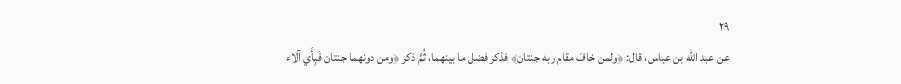٢٩
عن عبد الله بن عباس، قال: ﴿ولمن خافَ مقام ربه جنتان﴾ فذكر فضل ما بينهما، ثُمَّ ذكر ﴿ومن دونهما جنتان فَبِأَي آلاء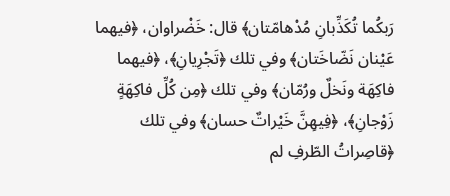رَبكُما تُكَذِّبانِ مُدْهامّتان﴾ قال: خَضْراوان، ﴿فيهما عَيْنان نَضّاخَتان﴾ وفي تلك ﴿تَجْرِيانِ﴾، ﴿فيهما فاكِهَة ونَخلٌ ورُمّان﴾ وفي تلك ﴿مِن كُلِّ فاكِهَةٍ زَوْجانِ﴾، ﴿فِيهِنَّ خَيْراتٌ حسان﴾ وفي تلك ﴿قاصِراتُ الطّرفِ لم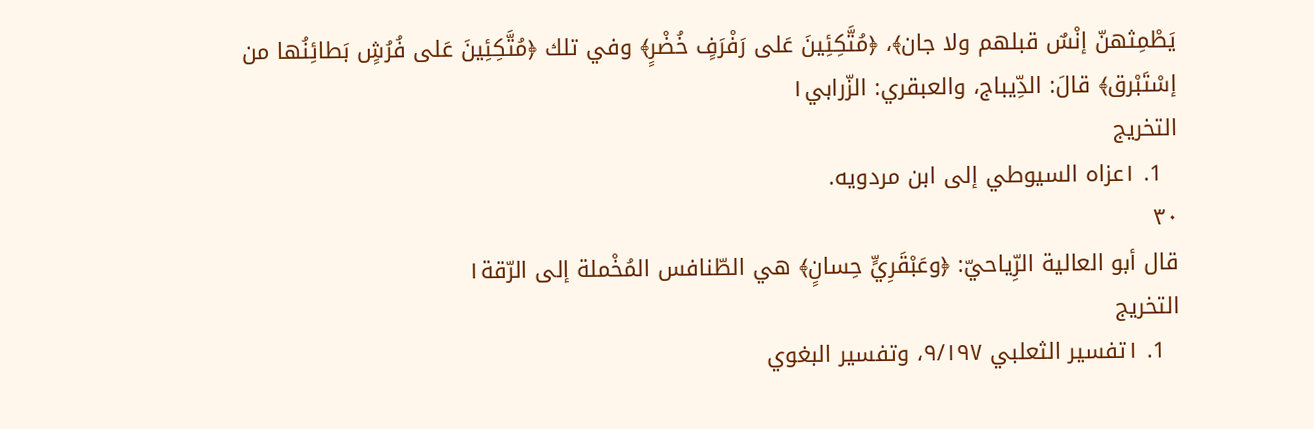يَطْمِثهنّ إنْسٌ قبلهم ولا جان﴾، ﴿مُتَّكِئِينَ عَلى رَفْرَفٍ خُضْرٍ﴾ وفي تلك ﴿مُتَّكِئِينَ عَلى فُرُشٍ بَطائِنُها من إسْتَبْرق﴾ قالَ: الدِّيباج، والعبقري: الزّرابي١
التخريج
  1. ١عزاه السيوطي إلى ابن مردويه.
٣٠
قال أبو العالية الرِّياحيّ: ﴿وعَبْقَرِيٍّ حِسانٍ﴾ هي الطّنافس المُخْملة إلى الرّقة١
التخريج
  1. ١تفسير الثعلبي ٩/١٩٧، وتفسير البغوي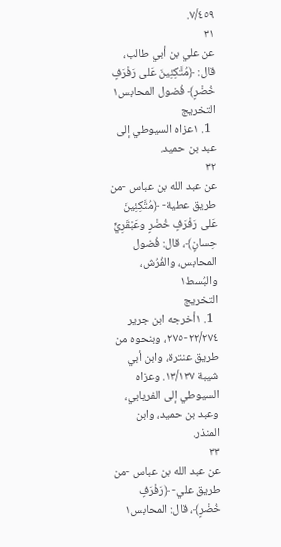٧/٤٥٩.
٣١
عن علي بن أبي طالب، قال: ﴿مُتَّكِئِينَ عَلى رَفْرَفٍ خُضْرٍ﴾ فُضول المحابس١
التخريج
  1. ١عزاه السيوطي إلى عبد بن حميد.
٣٢
عن عبد الله بن عباس -من طريق عطية- ﴿مُتَّكِئِينَ عَلى رَفْرَفٍ خُضْرٍ وعَبْقَرِيٍّ حِسانٍ﴾، قال: فُضول المحابس، والفُرُش، والبُسط١
التخريج
  1. ١أخرجه ابن جرير ٢٢/٢٧٤-٢٧٥، وبنحوه من طريق عنترة، وابن أبي شيبة ١٣/١٣٧. وعزاه السيوطي إلى الفريابي، وعبد بن حميد، وابن المنذر.
٣٣
عن عبد الله بن عباس -من طريق علي- ﴿رَفْرَفٍ خُضْرٍ﴾، قال: المحابس١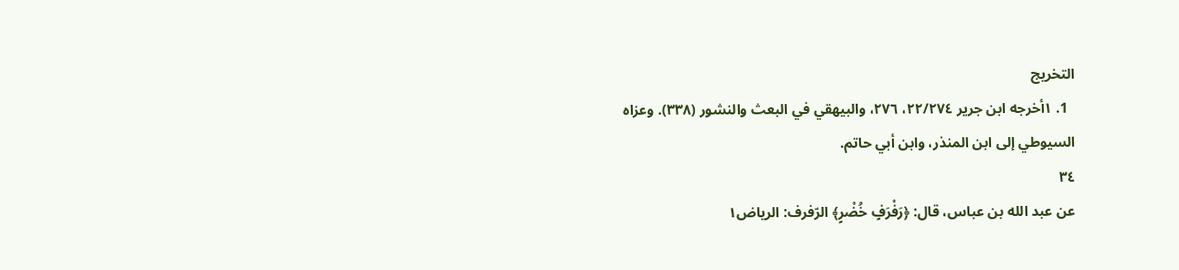التخريج
  1. ١أخرجه ابن جرير ٢٢/٢٧٤، ٢٧٦، والبيهقي في البعث والنشور (٣٣٨). وعزاه السيوطي إلى ابن المنذر، وابن أبي حاتم.
٣٤
عن عبد الله بن عباس، قال: ﴿رَفْرَفٍ خُضْرٍ﴾ الرّفرف: الرياض١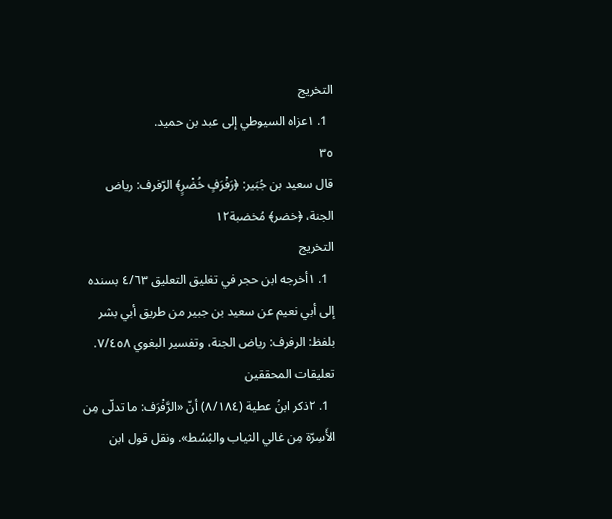التخريج
  1. ١عزاه السيوطي إلى عبد بن حميد.
٣٥
قال سعيد بن جُبَير: ﴿رَفْرَفٍ خُضْرٍ﴾ الرّفرف: رياض الجنة، ﴿خضر﴾ مُخضبة١٢
التخريج
  1. ١أخرجه ابن حجر في تغليق التعليق ٤/٦٣ بسنده إلى أبي نعيم عن سعيد بن جبير من طريق أبي بشر بلفظ: الرفرف: رياض الجنة، وتفسير البغوي ٧/٤٥٨.
تعليقات المحققين
  1. ٢ذكر ابنُ عطية (٨/١٨٤) أنّ «الرَّفْرَف: ما تدلّى مِن الأَسِرّة مِن غالي الثياب والبُسُط». ونقل قول ابن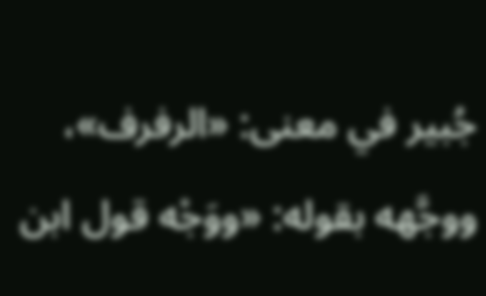جُبير في معنى: «الرفرف»، ووجَّهه بقوله: «ووَجْه قول ابن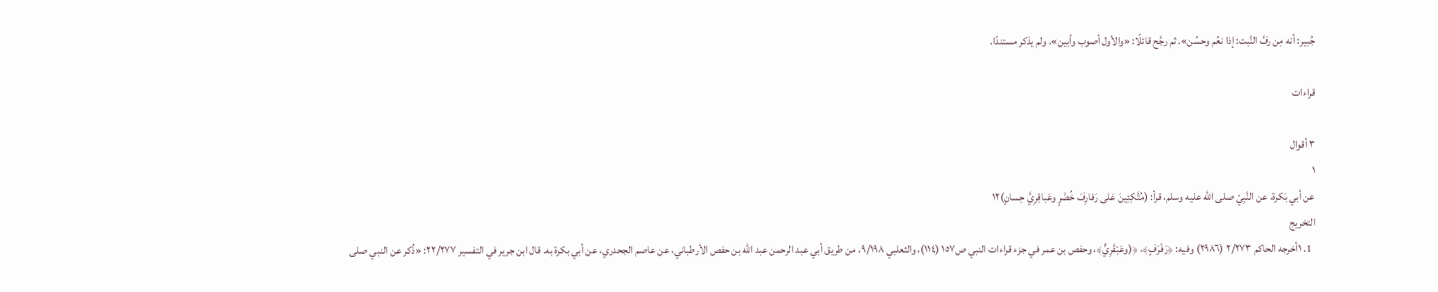جُبير: أنه مِن رفَّ النَّبت: إذا نعُم وحسُن». ثم رجَّح قائلًا: «والأول أصوب وأبين». ولم يذكر مستندًا.

قراءات

٣ أقوال
١
عن أبي بَكرة، عن النَّبِيّ صلى الله عليه وسلم، قرأ: (مُتَّكِئِينَ عَلى رَفارِفَ خُضْرٍ وعَباقِرِيَّ حِسانٍ)١٢
التخريج
  1. ١أخرجه الحاكم ٢/٢٧٣ (٢٩٨٦) وفيه: ﴿رَفْرَفٍ﴾، ﴿(وعَبْقَرِيٍّ﴾، وحفص بن عمر في جزء قراءات النبي ص١٥٧ (١١٤)، والثعلبي ٩/١٩٨، من طريق أبي عبد الرحمن عبد الله بن حفص الأرطباني، عن عاصم الجحدري، عن أبي بكرة به. قال ابن جرير في التفسير ٢٢/٢٧٧: «ذُكر عن النبي صلى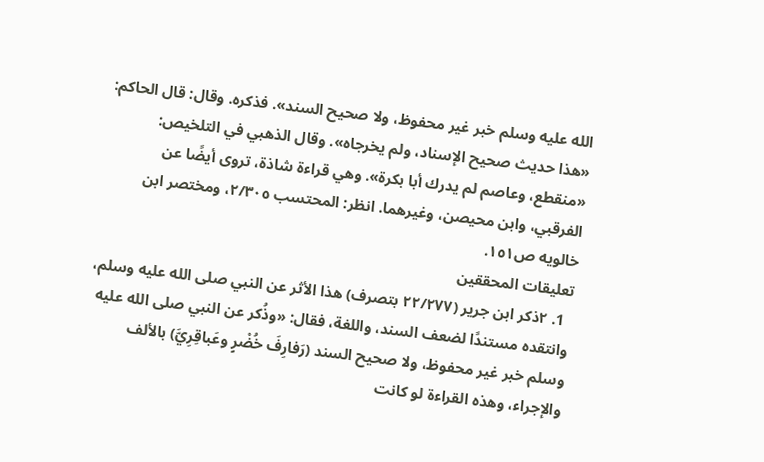الله عليه وسلم خبر غير محفوظ، ولا صحيح السند». فذكره. وقال: قال الحاكم: «هذا حديث صحيح الإسناد، ولم يخرجاه». وقال الذهبي في التلخيص: «منقطع، وعاصم لم يدرك أبا بكرة». وهي قراءة شاذة، تروى أيضًا عن الفرقبي، وابن محيصن، وغيرهما. انظر: المحتسب ٢/٣٠٥، ومختصر ابن خالويه ص١٥١.
تعليقات المحققين
  1. ٢ذكر ابن جرير (٢٢/٢٧٧ بتصرف) هذا الأثر عن النبي صلى الله عليه وسلم، وانتقده مستندًا لضعف السند، واللغة، فقال: «وذُكر عن النبي صلى الله عليه وسلم خبر غير محفوظ، ولا صحيح السند (رَفارِفَ خُضْرٍ وعَباقِرِيَّ) بالألف والإجراء، وهذه القراءة لو كانت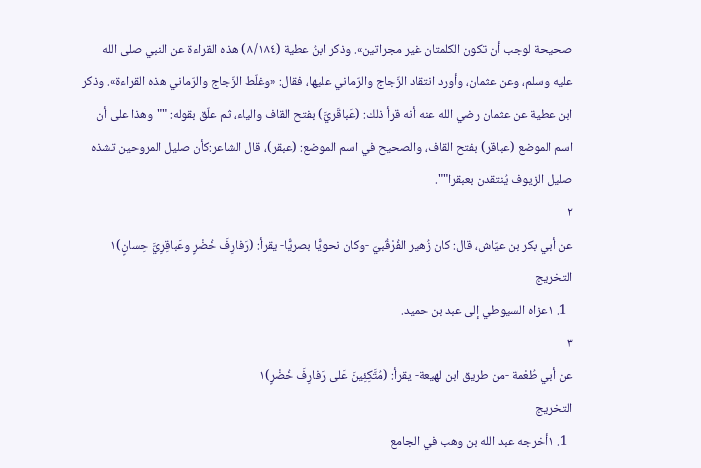صحيحة لوجب أن تكون الكلمتان غير مجراتين». وذكر ابنُ عطية (٨/١٨٤) هذه القراءة عن النبي صلى الله عليه وسلم، وعن عثمان، وأورد انتقاد الزّجاج والرّماني عليها، فقال: «وغلّط الزّجاج والرّماني هذه القراءة». وذكر ابن عطية عن عثمان رضي الله عنه أنه قرأ ذلك: (عَباقَريَّ) بفتح القاف والياء، ثم علّق بقوله: ""وهذا على أن اسم الموضع (عباقر) بفتح القاف، والصحيح في اسم الموضع: (عبقر)، قال الشاعر:كأن صليل المروحين تشذه صليل الزيوف يُنتقدن بعبقرا"".
٢
عن أبي بكر بن عيّاش، قال: كان زُهير الفُرْقُبيّ -وكان نحويًّا بصريًّا- يقرأ: (رَفارِفَ خُضْرٍ وعَباقِرِيَّ حِسانٍ)١
التخريج
  1. ١عزاه السيوطي إلى عبد بن حميد.
٣
عن أبي طُعْمة -من طريق ابن لهيعة- يقرأ: (مُتَّكِئِينَ عَلى رَفارِفَ خُضْرٍ)١
التخريج
  1. ١أخرجه عبد الله بن وهب في الجامع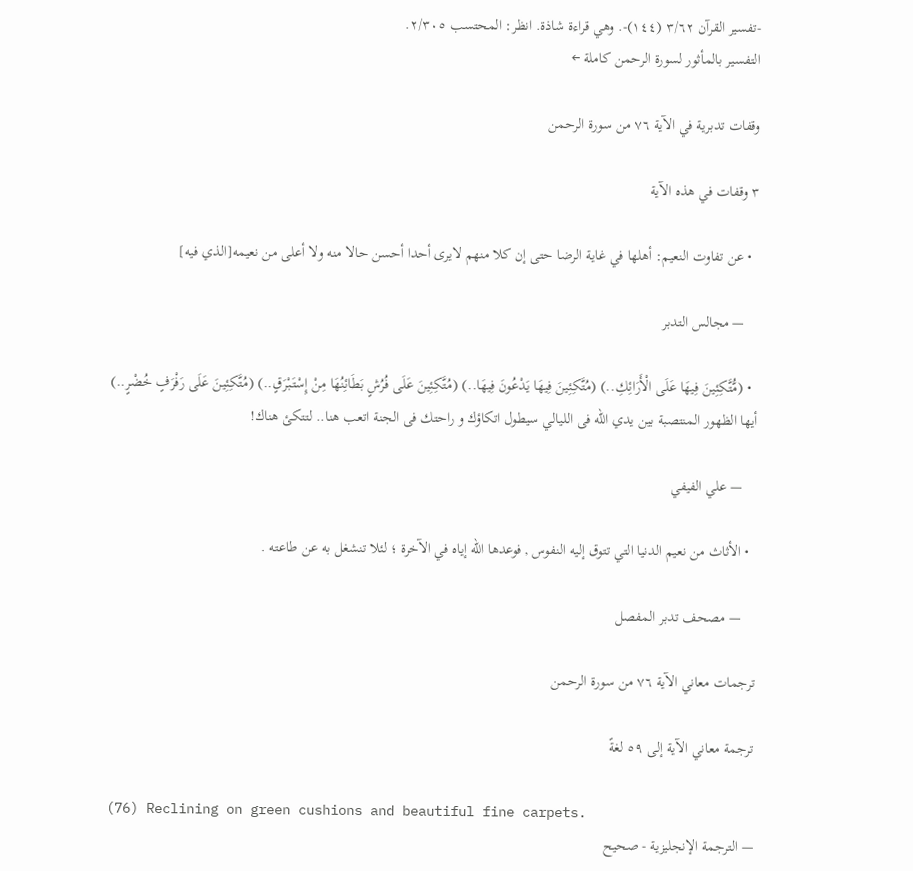-تفسير القرآن ٣/٦٢ (١٤٤)-. وهي قراءة شاذة. انظر: المحتسب ٢/٣٠٥.
التفسير بالمأثور لسورة الرحمن كاملة ←

وقفات تدبرية في الآية ٧٦ من سورة الرحمن

٣ وقفات في هذه الآية

  • عن تفاوت النعيم: أهلها في غاية الرضا حتى إن كلا منهم لايرى أحدا أحسن حالا منه ولا أعلى من نعيمه[الذي فيه]

    — مجالس التدبر

  • (مُّتَّكِئِينَ فِيهَا عَلَى الْأَرَائِكِ..) (مُتَّكِئِينَ فِيهَا يَدْعُونَ فِيهَا..) (مُتَّكِئِينَ عَلَى فُرُشٍ بَطَائِنُهَا مِنْ إِسْتَبْرَقٍ..) (مُتَّكِئِينَ عَلَى رَفْرَفٍ خُضْرٍ..) أيها الظهور المنتصبة بين يدي الله فى الليالي سيطول اتكاؤك و راحتك فى الجنة اتعب هنا.. لتتكئ هناك!

    — علي الفيفي

  • الأثاث من نعيم الدنيا التي تتوق إليه النفوس , فوعدها الله إياه في الآخرة ؛ لئلا تنشغل به عن طاعته .

    — مصحف تدبر المفصل

ترجمات معاني الآية ٧٦ من سورة الرحمن

ترجمة معاني الآية إلى ٥٩ لغةً

(76) Reclining on green cushions and beautiful fine carpets.
— الترجمة الإنجليزية - صحيح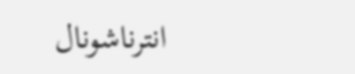انترناشونال